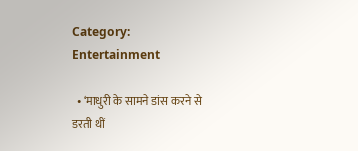Category: Entertainment

  • ‘माधुरी के सामने डांस करने से डरती थीं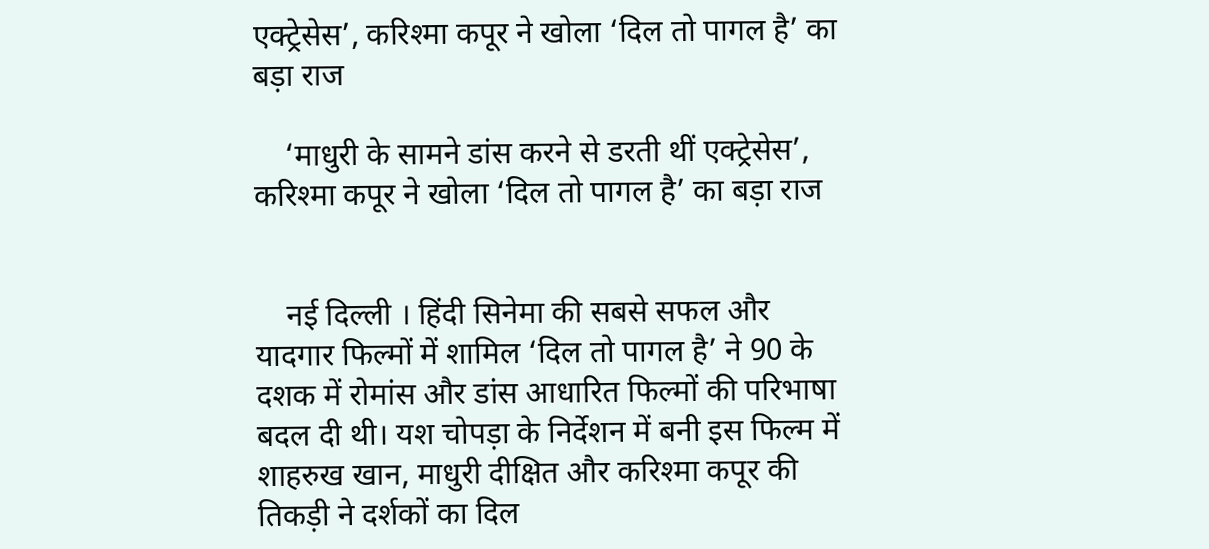एक्ट्रेसेस’, करिश्मा कपूर ने खोला ‘दिल तो पागल है’ का बड़ा राज

    ‘माधुरी के सामने डांस करने से डरती थीं एक्ट्रेसेस’, करिश्मा कपूर ने खोला ‘दिल तो पागल है’ का बड़ा राज


    नई दिल्ली । हिंदी सिनेमा की सबसे सफल और यादगार फिल्मों में शामिल ‘दिल तो पागल है’ ने 90 के दशक में रोमांस और डांस आधारित फिल्मों की परिभाषा बदल दी थी। यश चोपड़ा के निर्देशन में बनी इस फिल्म में शाहरुख खान, माधुरी दीक्षित और करिश्मा कपूर की तिकड़ी ने दर्शकों का दिल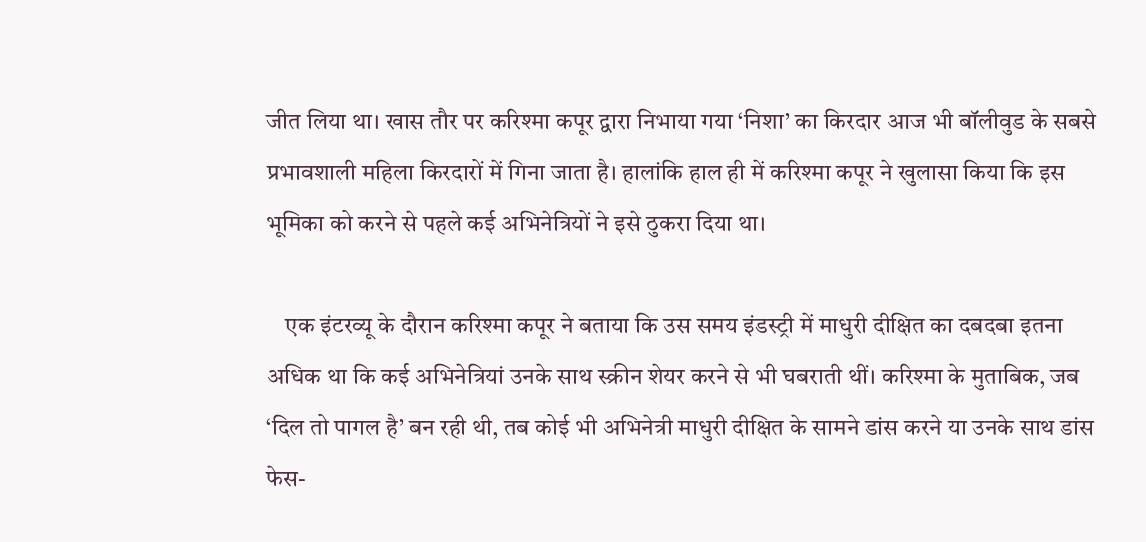जीत लिया था। खास तौर पर करिश्मा कपूर द्वारा निभाया गया ‘निशा’ का किरदार आज भी बॉलीवुड के सबसे प्रभावशाली महिला किरदारों में गिना जाता है। हालांकि हाल ही में करिश्मा कपूर ने खुलासा किया कि इस भूमिका को करने से पहले कई अभिनेत्रियों ने इसे ठुकरा दिया था।

    एक इंटरव्यू के दौरान करिश्मा कपूर ने बताया कि उस समय इंडस्ट्री में माधुरी दीक्षित का दबदबा इतना अधिक था कि कई अभिनेत्रियां उनके साथ स्क्रीन शेयर करने से भी घबराती थीं। करिश्मा के मुताबिक, जब ‘दिल तो पागल है’ बन रही थी, तब कोई भी अभिनेत्री माधुरी दीक्षित के सामने डांस करने या उनके साथ डांस फेस-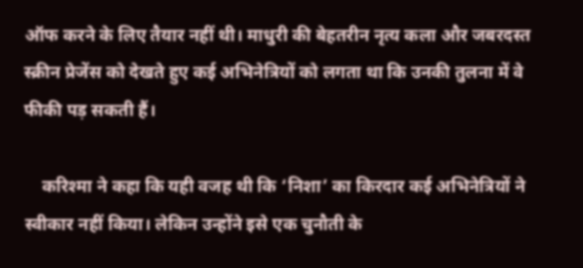ऑफ करने के लिए तैयार नहीं थी। माधुरी की बेहतरीन नृत्य कला और जबरदस्त स्क्रीन प्रेजेंस को देखते हुए कई अभिनेत्रियों को लगता था कि उनकी तुलना में वे फीकी पड़ सकती हैं।

    करिश्मा ने कहा कि यही वजह थी कि ‘निशा’ का किरदार कई अभिनेत्रियों ने स्वीकार नहीं किया। लेकिन उन्होंने इसे एक चुनौती के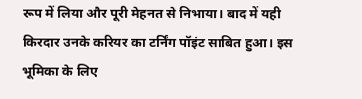रूप में लिया और पूरी मेहनत से निभाया। बाद में यही किरदार उनके करियर का टर्निंग पॉइंट साबित हुआ। इस भूमिका के लिए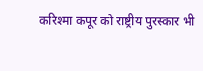करिश्मा कपूर को राष्ट्रीय पुरस्कार भी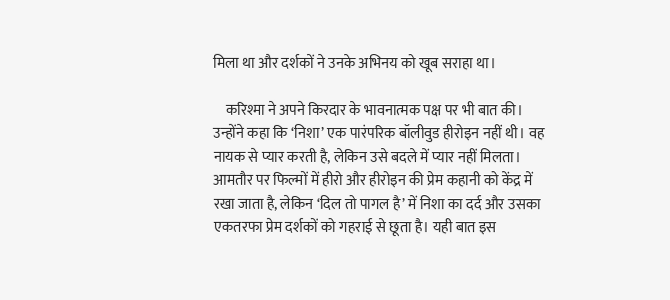मिला था और दर्शकों ने उनके अभिनय को खूब सराहा था।

    करिश्मा ने अपने किरदार के भावनात्मक पक्ष पर भी बात की। उन्होंने कहा कि ‘निशा’ एक पारंपरिक बॉलीवुड हीरोइन नहीं थी। वह नायक से प्यार करती है, लेकिन उसे बदले में प्यार नहीं मिलता। आमतौर पर फिल्मों में हीरो और हीरोइन की प्रेम कहानी को केंद्र में रखा जाता है, लेकिन ‘दिल तो पागल है’ में निशा का दर्द और उसका एकतरफा प्रेम दर्शकों को गहराई से छूता है। यही बात इस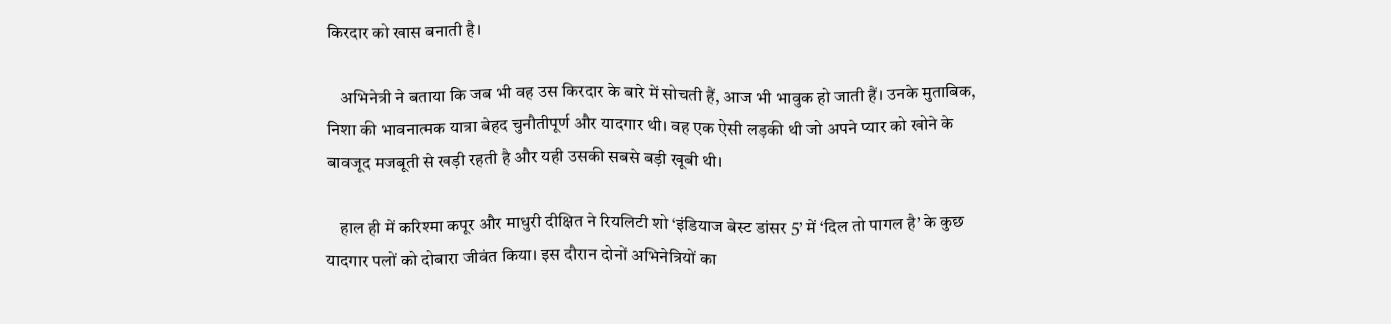किरदार को खास बनाती है।

    अभिनेत्री ने बताया कि जब भी वह उस किरदार के बारे में सोचती हैं, आज भी भावुक हो जाती हैं। उनके मुताबिक, निशा की भावनात्मक यात्रा बेहद चुनौतीपूर्ण और यादगार थी। वह एक ऐसी लड़की थी जो अपने प्यार को खोने के बावजूद मजबूती से खड़ी रहती है और यही उसकी सबसे बड़ी खूबी थी।

    हाल ही में करिश्मा कपूर और माधुरी दीक्षित ने रियलिटी शो ‘इंडियाज बेस्ट डांसर 5’ में ‘दिल तो पागल है’ के कुछ यादगार पलों को दोबारा जीवंत किया। इस दौरान दोनों अभिनेत्रियों का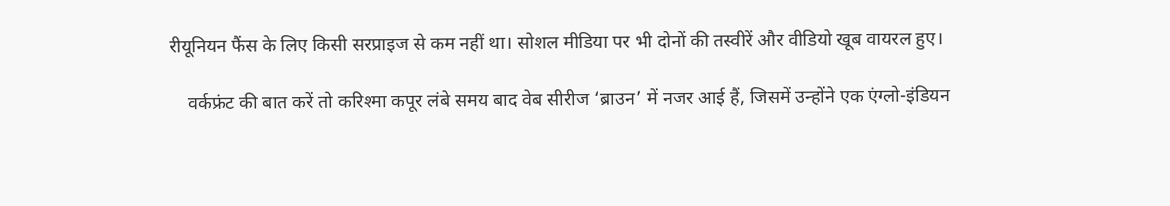रीयूनियन फैंस के लिए किसी सरप्राइज से कम नहीं था। सोशल मीडिया पर भी दोनों की तस्वीरें और वीडियो खूब वायरल हुए।

    वर्कफ्रंट की बात करें तो करिश्मा कपूर लंबे समय बाद वेब सीरीज ‘ब्राउन’ में नजर आई हैं, जिसमें उन्होंने एक एंग्लो-इंडियन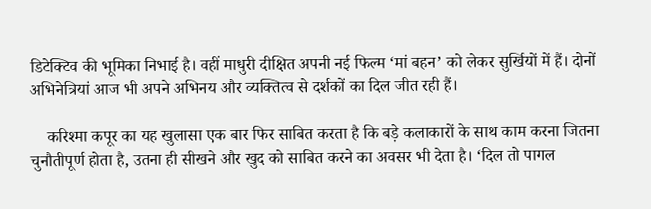डिटेक्टिव की भूमिका निभाई है। वहीं माधुरी दीक्षित अपनी नई फिल्म ‘मां बहन’ को लेकर सुर्खियों में हैं। दोनों अभिनेत्रियां आज भी अपने अभिनय और व्यक्तित्व से दर्शकों का दिल जीत रही हैं।

    करिश्मा कपूर का यह खुलासा एक बार फिर साबित करता है कि बड़े कलाकारों के साथ काम करना जितना चुनौतीपूर्ण होता है, उतना ही सीखने और खुद को साबित करने का अवसर भी देता है। ‘दिल तो पागल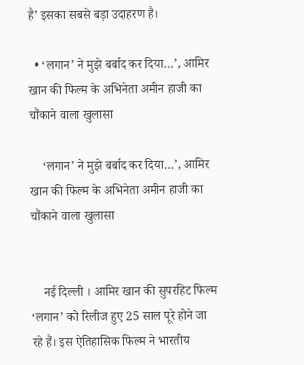है’ इसका सबसे बड़ा उदाहरण है।

  • ‘लगान’ ने मुझे बर्बाद कर दिया…’, आमिर खान की फिल्म के अभिनेता अमीन हाजी का चौंकाने वाला खुलासा

    ‘लगान’ ने मुझे बर्बाद कर दिया…’, आमिर खान की फिल्म के अभिनेता अमीन हाजी का चौंकाने वाला खुलासा


    नई दिल्ली । आमिर खान की सुपरहिट फिल्म ‘लगान’ को रिलीज हुए 25 साल पूरे होने जा रहे हैं। इस ऐतिहासिक फिल्म ने भारतीय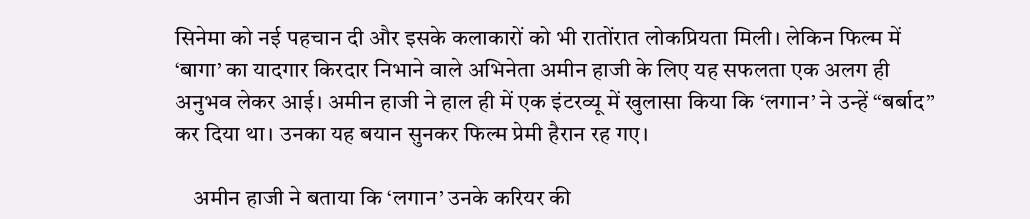सिनेमा को नई पहचान दी और इसके कलाकारों को भी रातोंरात लोकप्रियता मिली। लेकिन फिल्म में ‘बागा’ का यादगार किरदार निभाने वाले अभिनेता अमीन हाजी के लिए यह सफलता एक अलग ही अनुभव लेकर आई। अमीन हाजी ने हाल ही में एक इंटरव्यू में खुलासा किया कि ‘लगान’ ने उन्हें “बर्बाद” कर दिया था। उनका यह बयान सुनकर फिल्म प्रेमी हैरान रह गए।

    अमीन हाजी ने बताया कि ‘लगान’ उनके करियर की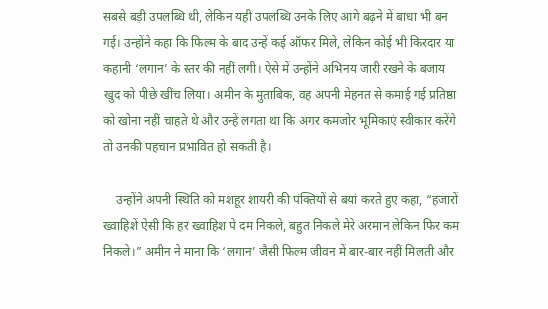सबसे बड़ी उपलब्धि थी, लेकिन यही उपलब्धि उनके लिए आगे बढ़ने में बाधा भी बन गई। उन्होंने कहा कि फिल्म के बाद उन्हें कई ऑफर मिले, लेकिन कोई भी किरदार या कहानी ‘लगान’ के स्तर की नहीं लगी। ऐसे में उन्होंने अभिनय जारी रखने के बजाय खुद को पीछे खींच लिया। अमीन के मुताबिक, वह अपनी मेहनत से कमाई गई प्रतिष्ठा को खोना नहीं चाहते थे और उन्हें लगता था कि अगर कमजोर भूमिकाएं स्वीकार करेंगे तो उनकी पहचान प्रभावित हो सकती है।

    उन्होंने अपनी स्थिति को मशहूर शायरी की पंक्तियों से बयां करते हुए कहा, “हजारों ख्वाहिशें ऐसी कि हर ख्वाहिश पे दम निकले, बहुत निकले मेरे अरमान लेकिन फिर कम निकले।” अमीन ने माना कि ‘लगान’ जैसी फिल्म जीवन में बार-बार नहीं मिलती और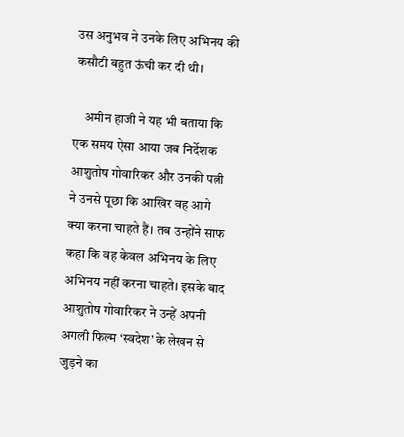उस अनुभव ने उनके लिए अभिनय की कसौटी बहुत ऊंची कर दी थी।

    अमीन हाजी ने यह भी बताया कि एक समय ऐसा आया जब निर्देशक आशुतोष गोवारिकर और उनकी पत्नी ने उनसे पूछा कि आखिर वह आगे क्या करना चाहते हैं। तब उन्होंने साफ कहा कि वह केवल अभिनय के लिए अभिनय नहीं करना चाहते। इसके बाद आशुतोष गोवारिकर ने उन्हें अपनी अगली फिल्म ‘स्वदेश’ के लेखन से जुड़ने का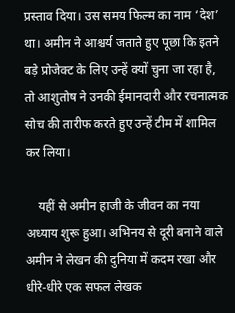प्रस्ताव दिया। उस समय फिल्म का नाम ‘देश’ था। अमीन ने आश्चर्य जताते हुए पूछा कि इतने बड़े प्रोजेक्ट के लिए उन्हें क्यों चुना जा रहा है, तो आशुतोष ने उनकी ईमानदारी और रचनात्मक सोच की तारीफ करते हुए उन्हें टीम में शामिल कर लिया।

    यहीं से अमीन हाजी के जीवन का नया अध्याय शुरू हुआ। अभिनय से दूरी बनाने वाले अमीन ने लेखन की दुनिया में कदम रखा और धीरे-धीरे एक सफल लेखक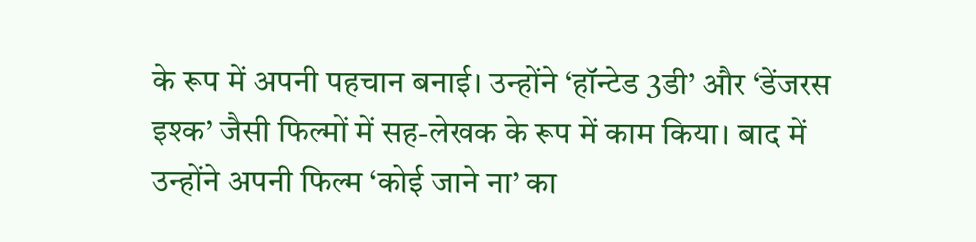के रूप में अपनी पहचान बनाई। उन्होंने ‘हॉन्टेड 3डी’ और ‘डेंजरस इश्क’ जैसी फिल्मों में सह-लेखक के रूप में काम किया। बाद में उन्होंने अपनी फिल्म ‘कोई जाने ना’ का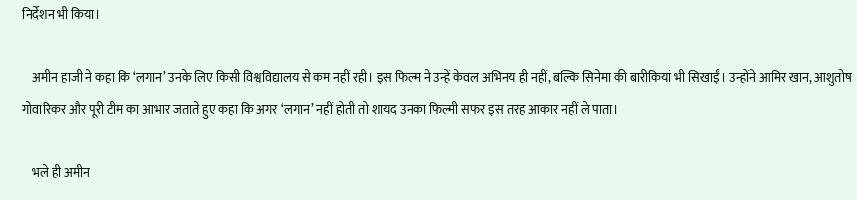निर्देशन भी किया।

    अमीन हाजी ने कहा कि ‘लगान’ उनके लिए किसी विश्वविद्यालय से कम नहीं रही। इस फिल्म ने उन्हें केवल अभिनय ही नहीं, बल्कि सिनेमा की बारीकियां भी सिखाईं। उन्होंने आमिर खान, आशुतोष गोवारिकर और पूरी टीम का आभार जताते हुए कहा कि अगर ‘लगान’ नहीं होती तो शायद उनका फिल्मी सफर इस तरह आकार नहीं ले पाता।

    भले ही अमीन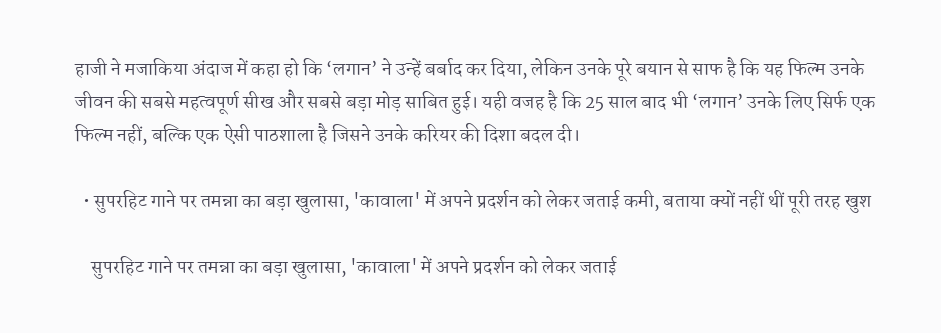हाजी ने मजाकिया अंदाज में कहा हो कि ‘लगान’ ने उन्हें बर्बाद कर दिया, लेकिन उनके पूरे बयान से साफ है कि यह फिल्म उनके जीवन की सबसे महत्वपूर्ण सीख और सबसे बड़ा मोड़ साबित हुई। यही वजह है कि 25 साल बाद भी ‘लगान’ उनके लिए सिर्फ एक फिल्म नहीं, बल्कि एक ऐसी पाठशाला है जिसने उनके करियर की दिशा बदल दी।

  • सुपरहिट गाने पर तमन्ना का बड़ा खुलासा, 'कावाला' में अपने प्रदर्शन को लेकर जताई कमी, बताया क्यों नहीं थीं पूरी तरह खुश

    सुपरहिट गाने पर तमन्ना का बड़ा खुलासा, 'कावाला' में अपने प्रदर्शन को लेकर जताई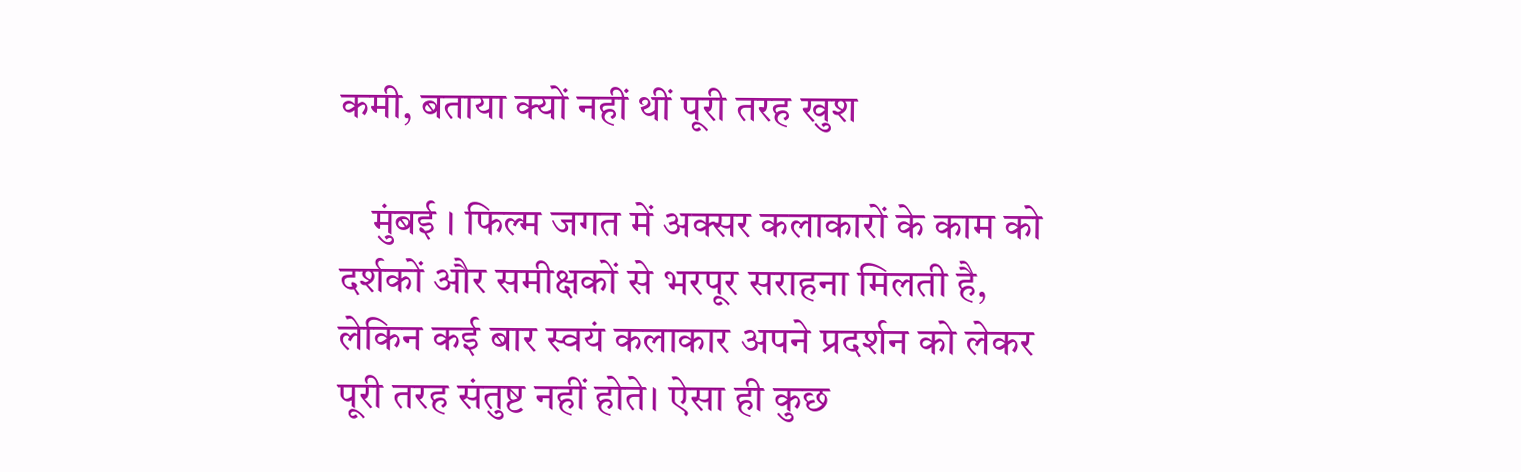कमी, बताया क्यों नहीं थीं पूरी तरह खुश

    मुंबई । फिल्म जगत में अक्सर कलाकारों के काम को दर्शकों और समीक्षकों से भरपूर सराहना मिलती है, लेकिन कई बार स्वयं कलाकार अपने प्रदर्शन को लेकर पूरी तरह संतुष्ट नहीं होते। ऐसा ही कुछ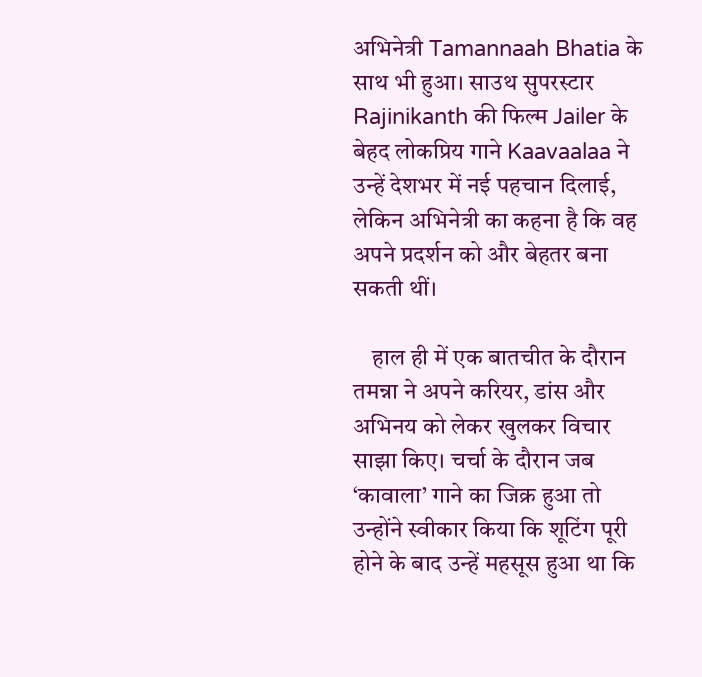अभिनेत्री Tamannaah Bhatia के साथ भी हुआ। साउथ सुपरस्टार Rajinikanth की फिल्म Jailer के बेहद लोकप्रिय गाने Kaavaalaa ने उन्हें देशभर में नई पहचान दिलाई, लेकिन अभिनेत्री का कहना है कि वह अपने प्रदर्शन को और बेहतर बना सकती थीं।

    हाल ही में एक बातचीत के दौरान तमन्ना ने अपने करियर, डांस और अभिनय को लेकर खुलकर विचार साझा किए। चर्चा के दौरान जब ‘कावाला’ गाने का जिक्र हुआ तो उन्होंने स्वीकार किया कि शूटिंग पूरी होने के बाद उन्हें महसूस हुआ था कि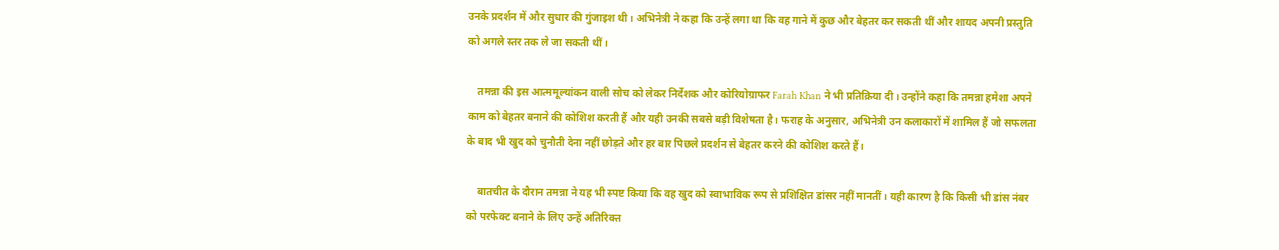उनके प्रदर्शन में और सुधार की गुंजाइश थी। अभिनेत्री ने कहा कि उन्हें लगा था कि वह गाने में कुछ और बेहतर कर सकती थीं और शायद अपनी प्रस्तुति को अगले स्तर तक ले जा सकती थीं।

    तमन्ना की इस आत्ममूल्यांकन वाली सोच को लेकर निर्देशक और कोरियोग्राफर Farah Khan ने भी प्रतिक्रिया दी। उन्होंने कहा कि तमन्ना हमेशा अपने काम को बेहतर बनाने की कोशिश करती हैं और यही उनकी सबसे बड़ी विशेषता है। फराह के अनुसार, अभिनेत्री उन कलाकारों में शामिल हैं जो सफलता के बाद भी खुद को चुनौती देना नहीं छोड़ते और हर बार पिछले प्रदर्शन से बेहतर करने की कोशिश करते हैं।

    बातचीत के दौरान तमन्ना ने यह भी स्पष्ट किया कि वह खुद को स्वाभाविक रूप से प्रशिक्षित डांसर नहीं मानतीं। यही कारण है कि किसी भी डांस नंबर को परफेक्ट बनाने के लिए उन्हें अतिरिक्त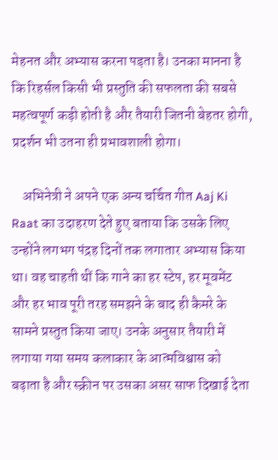मेहनत और अभ्यास करना पड़ता है। उनका मानना है कि रिहर्सल किसी भी प्रस्तुति की सफलता की सबसे महत्वपूर्ण कड़ी होती है और तैयारी जितनी बेहतर होगी, प्रदर्शन भी उतना ही प्रभावशाली होगा।

    अभिनेत्री ने अपने एक अन्य चर्चित गीत Aaj Ki Raat का उदाहरण देते हुए बताया कि उसके लिए उन्होंने लगभग पंद्रह दिनों तक लगातार अभ्यास किया था। वह चाहती थीं कि गाने का हर स्टेप, हर मूवमेंट और हर भाव पूरी तरह समझने के बाद ही कैमरे के सामने प्रस्तुत किया जाए। उनके अनुसार तैयारी में लगाया गया समय कलाकार के आत्मविश्वास को बढ़ाता है और स्क्रीन पर उसका असर साफ दिखाई देता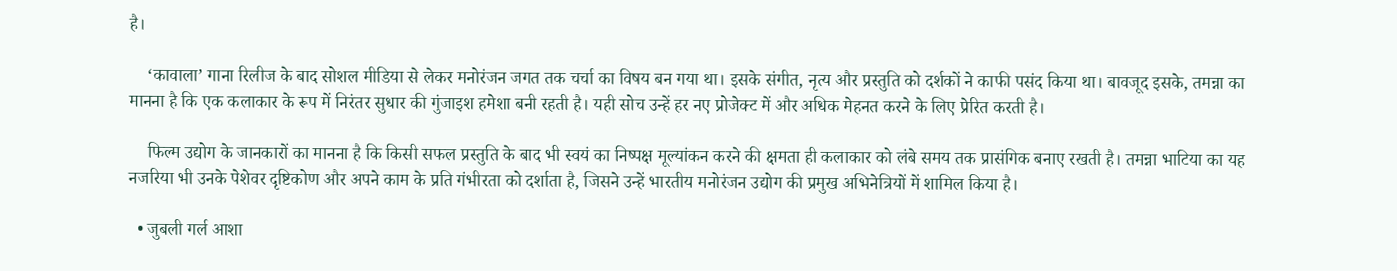है।

    ‘कावाला’ गाना रिलीज के बाद सोशल मीडिया से लेकर मनोरंजन जगत तक चर्चा का विषय बन गया था। इसके संगीत, नृत्य और प्रस्तुति को दर्शकों ने काफी पसंद किया था। बावजूद इसके, तमन्ना का मानना है कि एक कलाकार के रूप में निरंतर सुधार की गुंजाइश हमेशा बनी रहती है। यही सोच उन्हें हर नए प्रोजेक्ट में और अधिक मेहनत करने के लिए प्रेरित करती है।

    फिल्म उद्योग के जानकारों का मानना है कि किसी सफल प्रस्तुति के बाद भी स्वयं का निष्पक्ष मूल्यांकन करने की क्षमता ही कलाकार को लंबे समय तक प्रासंगिक बनाए रखती है। तमन्ना भाटिया का यह नजरिया भी उनके पेशेवर दृष्टिकोण और अपने काम के प्रति गंभीरता को दर्शाता है, जिसने उन्हें भारतीय मनोरंजन उद्योग की प्रमुख अभिनेत्रियों में शामिल किया है।

  • जुबली गर्ल आशा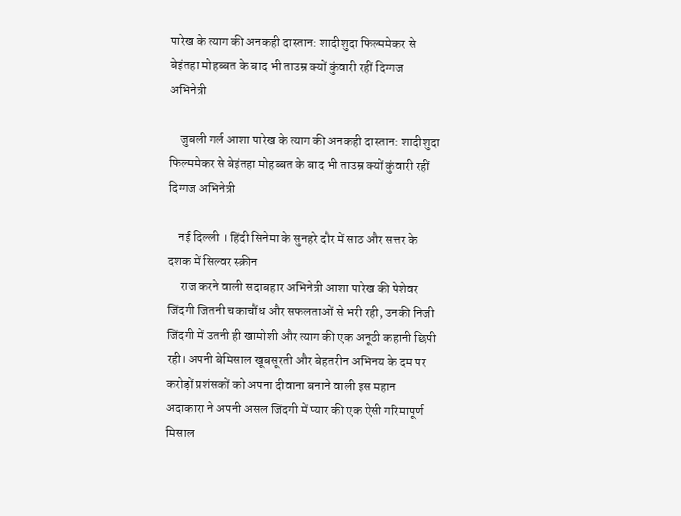पारेख के त्याग की अनकही दास्तान: शादीशुदा फिल्ममेकर से बेइंतहा मोहब्बत के बाद भी ताउम्र क्यों कुंवारी रहीं दिग्गज अभिनेत्री

    जुबली गर्ल आशा पारेख के त्याग की अनकही दास्तान: शादीशुदा फिल्ममेकर से बेइंतहा मोहब्बत के बाद भी ताउम्र क्यों कुंवारी रहीं दिग्गज अभिनेत्री

    नई दिल्ली । हिंदी सिनेमा के सुनहरे दौर में साठ और सत्तर के दशक में सिल्वर स्क्रीन
     राज करने वाली सदाबहार अभिनेत्री आशा पारेख की पेशेवर जिंदगी जितनी चकाचौंध और सफलताओं से भरी रही, उनकी निजी जिंदगी में उतनी ही खामोशी और त्याग की एक अनूठी कहानी छिपी रही। अपनी बेमिसाल खूबसूरती और बेहतरीन अभिनय के दम पर करोड़ों प्रशंसकों को अपना दीवाना बनाने वाली इस महान अदाकारा ने अपनी असल जिंदगी में प्यार की एक ऐसी गरिमापूर्ण मिसाल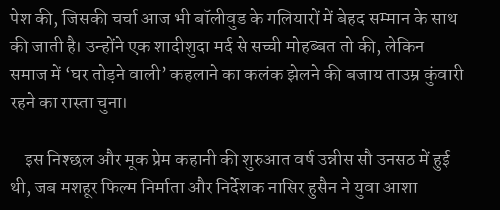पेश की, जिसकी चर्चा आज भी बॉलीवुड के गलियारों में बेहद सम्मान के साथ की जाती है। उन्होंने एक शादीशुदा मर्द से सच्ची मोहब्बत तो की, लेकिन समाज में ‘घर तोड़ने वाली’ कहलाने का कलंक झेलने की बजाय ताउम्र कुंवारी रहने का रास्ता चुना।

    इस निश्छल और मूक प्रेम कहानी की शुरुआत वर्ष उन्नीस सौ उनसठ में हुई थी, जब मशहूर फिल्म निर्माता और निर्देशक नासिर हुसैन ने युवा आशा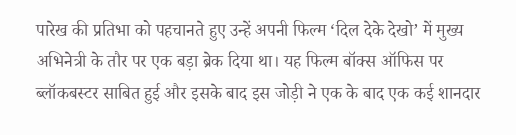पारेख की प्रतिभा को पहचानते हुए उन्हें अपनी फिल्म ‘दिल देके देखो’ में मुख्य अभिनेत्री के तौर पर एक बड़ा ब्रेक दिया था। यह फिल्म बॉक्स ऑफिस पर ब्लॉकबस्टर साबित हुई और इसके बाद इस जोड़ी ने एक के बाद एक कई शानदार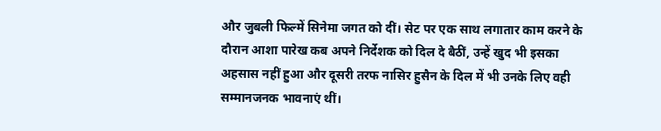और जुबली फिल्में सिनेमा जगत को दीं। सेट पर एक साथ लगातार काम करने के दौरान आशा पारेख कब अपने निर्देशक को दिल दे बैठीं, उन्हें खुद भी इसका अहसास नहीं हुआ और दूसरी तरफ नासिर हुसैन के दिल में भी उनके लिए वही सम्मानजनक भावनाएं थीं।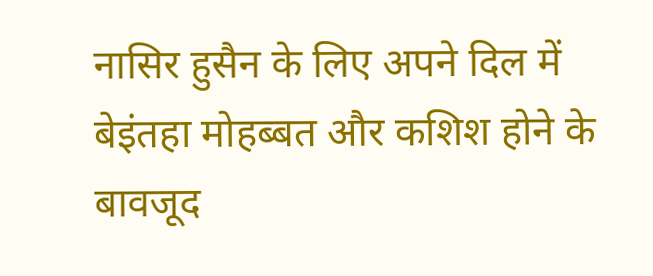नासिर हुसैन के लिए अपने दिल में बेइंतहा मोहब्बत और कशिश होने के बावजूद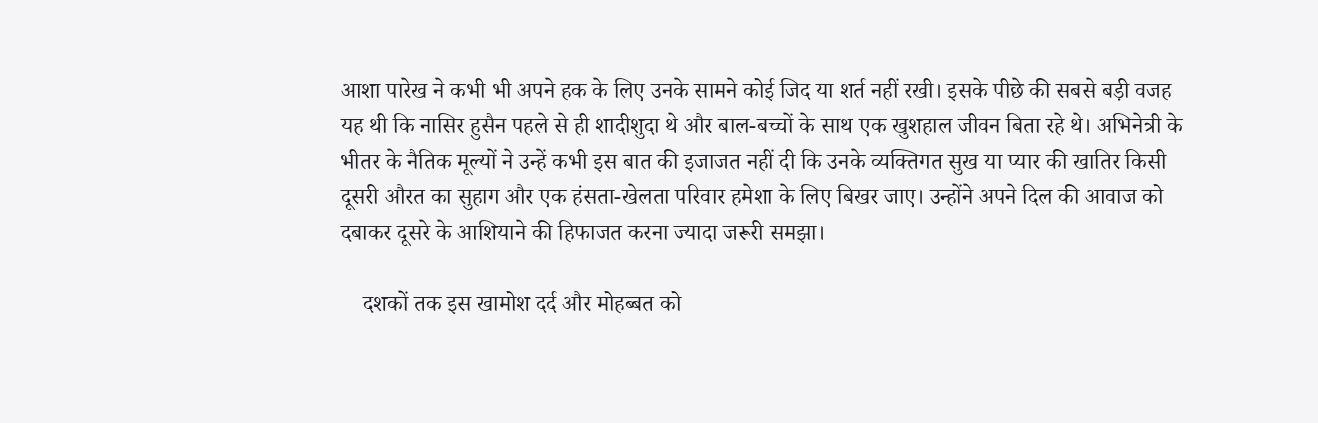आशा पारेख ने कभी भी अपने हक के लिए उनके सामने कोई जिद या शर्त नहीं रखी। इसके पीछे की सबसे बड़ी वजह यह थी कि नासिर हुसैन पहले से ही शादीशुदा थे और बाल-बच्चों के साथ एक खुशहाल जीवन बिता रहे थे। अभिनेत्री के भीतर के नैतिक मूल्यों ने उन्हें कभी इस बात की इजाजत नहीं दी कि उनके व्यक्तिगत सुख या प्यार की खातिर किसी दूसरी औरत का सुहाग और एक हंसता-खेलता परिवार हमेशा के लिए बिखर जाए। उन्होंने अपने दिल की आवाज को दबाकर दूसरे के आशियाने की हिफाजत करना ज्यादा जरूरी समझा।

    दशकों तक इस खामोश दर्द और मोहब्बत को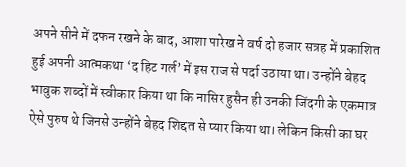अपने सीने में दफन रखने के बाद, आशा पारेख ने वर्ष दो हजार सत्रह में प्रकाशित हुई अपनी आत्मकथा ‘द हिट गर्ल’ में इस राज से पर्दा उठाया था। उन्होंने बेहद भावुक शब्दों में स्वीकार किया था कि नासिर हुसैन ही उनकी जिंदगी के एकमात्र ऐसे पुरुष थे जिनसे उन्होंने बेहद शिद्दत से प्यार किया था। लेकिन किसी का घर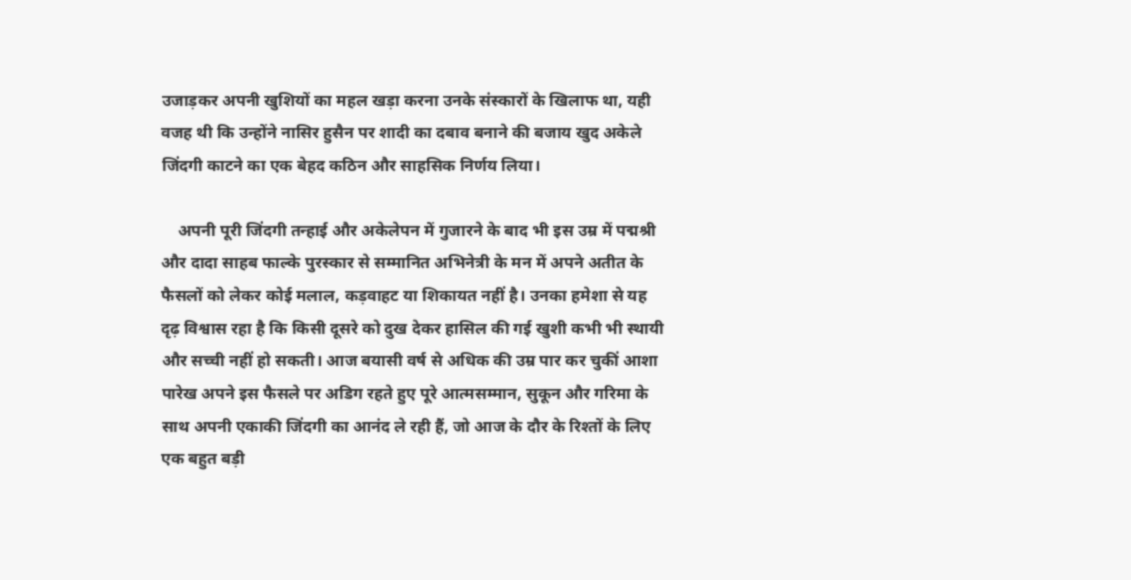उजाड़कर अपनी खुशियों का महल खड़ा करना उनके संस्कारों के खिलाफ था, यही वजह थी कि उन्होंने नासिर हुसैन पर शादी का दबाव बनाने की बजाय खुद अकेले जिंदगी काटने का एक बेहद कठिन और साहसिक निर्णय लिया।

    अपनी पूरी जिंदगी तन्हाई और अकेलेपन में गुजारने के बाद भी इस उम्र में पद्मश्री और दादा साहब फाल्के पुरस्कार से सम्मानित अभिनेत्री के मन में अपने अतीत के फैसलों को लेकर कोई मलाल, कड़वाहट या शिकायत नहीं है। उनका हमेशा से यह दृढ़ विश्वास रहा है कि किसी दूसरे को दुख देकर हासिल की गई खुशी कभी भी स्थायी और सच्ची नहीं हो सकती। आज बयासी वर्ष से अधिक की उम्र पार कर चुकीं आशा पारेख अपने इस फैसले पर अडिग रहते हुए पूरे आत्मसम्मान, सुकून और गरिमा के साथ अपनी एकाकी जिंदगी का आनंद ले रही हैं, जो आज के दौर के रिश्तों के लिए एक बहुत बड़ी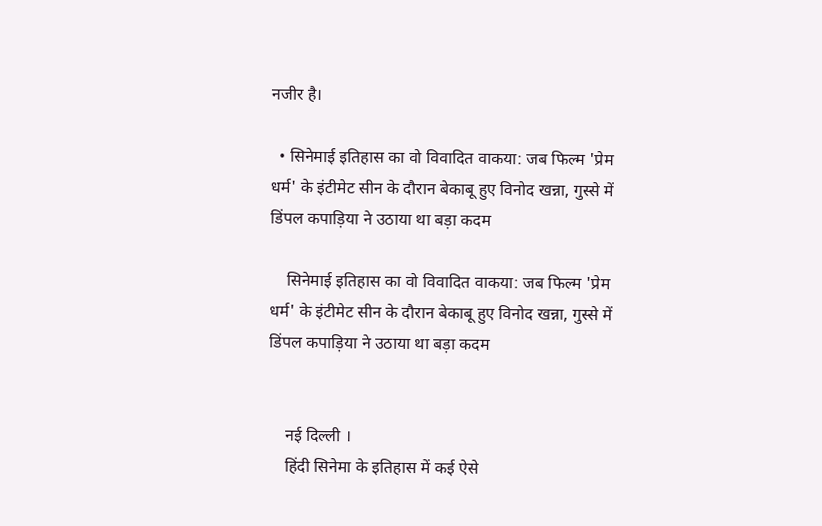नजीर है।

  • सिनेमाई इतिहास का वो विवादित वाकया: जब फिल्म 'प्रेम धर्म' के इंटीमेट सीन के दौरान बेकाबू हुए विनोद खन्ना, गुस्से में डिंपल कपाड़िया ने उठाया था बड़ा कदम

    सिनेमाई इतिहास का वो विवादित वाकया: जब फिल्म 'प्रेम धर्म' के इंटीमेट सीन के दौरान बेकाबू हुए विनोद खन्ना, गुस्से में डिंपल कपाड़िया ने उठाया था बड़ा कदम


    नई दिल्ली ।
    हिंदी सिनेमा के इतिहास में कई ऐसे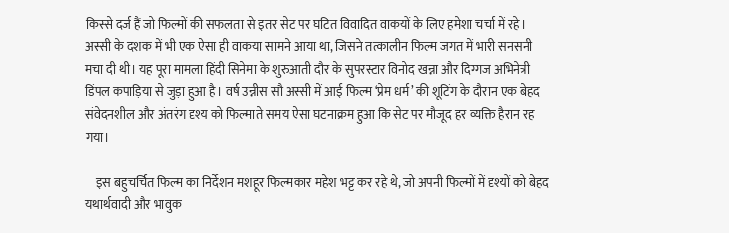किस्से दर्ज हैं जो फिल्मों की सफलता से इतर सेट पर घटित विवादित वाकयों के लिए हमेशा चर्चा में रहे। अस्सी के दशक में भी एक ऐसा ही वाकया सामने आया था, जिसने तत्कालीन फिल्म जगत में भारी सनसनी मचा दी थी। यह पूरा मामला हिंदी सिनेमा के शुरुआती दौर के सुपरस्टार विनोद खन्ना और दिग्गज अभिनेत्री डिंपल कपाड़िया से जुड़ा हुआ है। वर्ष उन्नीस सौ अस्सी में आई फिल्म ‘प्रेम धर्म’ की शूटिंग के दौरान एक बेहद संवेदनशील और अंतरंग दृश्य को फिल्माते समय ऐसा घटनाक्रम हुआ कि सेट पर मौजूद हर व्यक्ति हैरान रह गया।

    इस बहुचर्चित फिल्म का निर्देशन मशहूर फिल्मकार महेश भट्ट कर रहे थे, जो अपनी फिल्मों में दृश्यों को बेहद यथार्थवादी और भावुक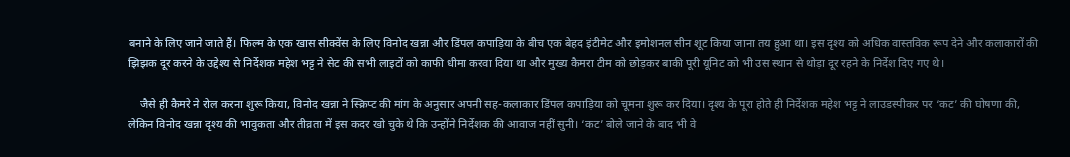बनाने के लिए जाने जाते हैं। फिल्म के एक खास सीक्वेंस के लिए विनोद खन्ना और डिंपल कपाड़िया के बीच एक बेहद इंटीमेट और इमोशनल सीन शूट किया जाना तय हुआ था। इस दृश्य को अधिक वास्तविक रूप देने और कलाकारों की झिझक दूर करने के उद्देश्य से निर्देशक महेश भट्ट ने सेट की सभी लाइटों को काफी धीमा करवा दिया था और मुख्य कैमरा टीम को छोड़कर बाकी पूरी यूनिट को भी उस स्थान से थोड़ा दूर रहने के निर्देश दिए गए थे।

    जैसे ही कैमरे ने रोल करना शुरू किया, विनोद खन्ना ने स्क्रिप्ट की मांग के अनुसार अपनी सह-कलाकार डिंपल कपाड़िया को चूमना शुरू कर दिया। दृश्य के पूरा होते ही निर्देशक महेश भट्ट ने लाउडस्पीकर पर ‘कट’ की घोषणा की, लेकिन विनोद खन्ना दृश्य की भावुकता और तीव्रता में इस कदर खो चुके थे कि उन्होंने निर्देशक की आवाज नहीं सुनी। ‘कट’ बोले जाने के बाद भी वे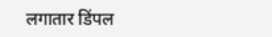लगातार डिंपल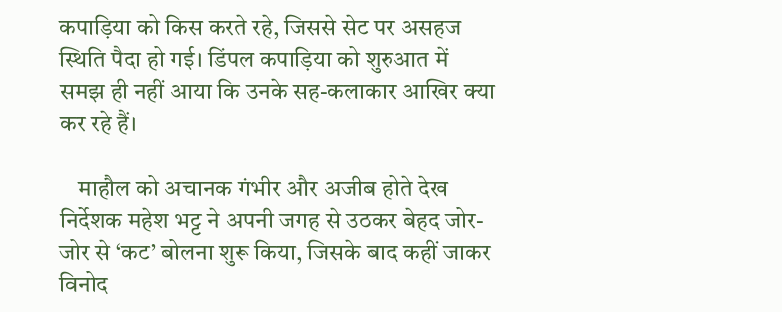कपाड़िया को किस करते रहे, जिससे सेट पर असहज स्थिति पैदा हो गई। डिंपल कपाड़िया को शुरुआत में समझ ही नहीं आया कि उनके सह-कलाकार आखिर क्या कर रहे हैं।

    माहौल को अचानक गंभीर और अजीब होते देख निर्देशक महेश भट्ट ने अपनी जगह से उठकर बेहद जोर-जोर से ‘कट’ बोलना शुरू किया, जिसके बाद कहीं जाकर विनोद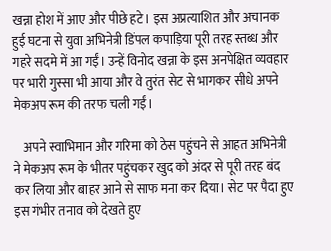खन्ना होश में आए और पीछे हटे। इस अप्रत्याशित और अचानक हुई घटना से युवा अभिनेत्री डिंपल कपाड़िया पूरी तरह स्तब्ध और गहरे सदमे में आ गईं। उन्हें विनोद खन्ना के इस अनपेक्षित व्यवहार पर भारी गुस्सा भी आया और वे तुरंत सेट से भागकर सीधे अपने मेकअप रूम की तरफ चली गईं।

    अपने स्वाभिमान और गरिमा को ठेस पहुंचने से आहत अभिनेत्री ने मेकअप रूम के भीतर पहुंचकर खुद को अंदर से पूरी तरह बंद कर लिया और बाहर आने से साफ मना कर दिया। सेट पर पैदा हुए इस गंभीर तनाव को देखते हुए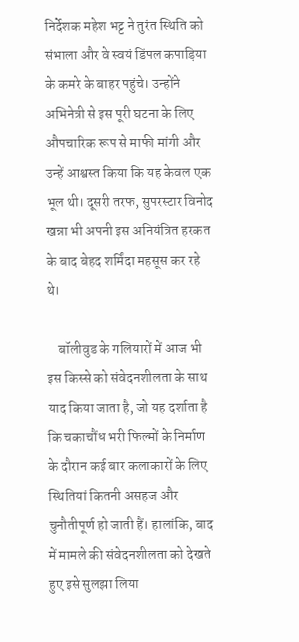निर्देशक महेश भट्ट ने तुरंत स्थिति को संभाला और वे स्वयं डिंपल कपाड़िया के कमरे के बाहर पहुंचे। उन्होंने अभिनेत्री से इस पूरी घटना के लिए औपचारिक रूप से माफी मांगी और उन्हें आश्वस्त किया कि यह केवल एक भूल थी। दूसरी तरफ, सुपरस्टार विनोद खन्ना भी अपनी इस अनियंत्रित हरकत के बाद बेहद शर्मिंदा महसूस कर रहे थे।

    बॉलीवुड के गलियारों में आज भी इस किस्से को संवेदनशीलता के साथ याद किया जाता है, जो यह दर्शाता है कि चकाचौंध भरी फिल्मों के निर्माण के दौरान कई बार कलाकारों के लिए स्थितियां कितनी असहज और चुनौतीपूर्ण हो जाती हैं। हालांकि, बाद में मामले की संवेदनशीलता को देखते हुए इसे सुलझा लिया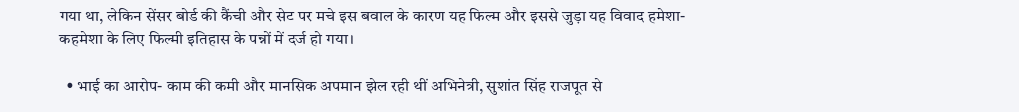गया था, लेकिन सेंसर बोर्ड की कैंची और सेट पर मचे इस बवाल के कारण यह फिल्म और इससे जुड़ा यह विवाद हमेशा-कहमेशा के लिए फिल्मी इतिहास के पन्नों में दर्ज हो गया।

  • भाई का आरोप- काम की कमी और मानसिक अपमान झेल रही थीं अभिनेत्री, सुशांत सिंह राजपूत से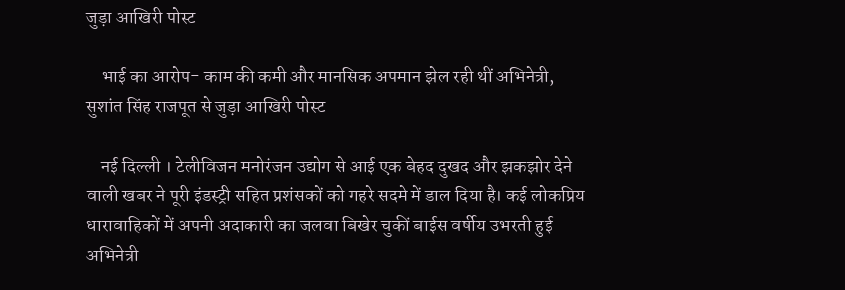जुड़ा आखिरी पोस्ट

    भाई का आरोप- काम की कमी और मानसिक अपमान झेल रही थीं अभिनेत्री, सुशांत सिंह राजपूत से जुड़ा आखिरी पोस्ट

    नई दिल्ली । टेलीविजन मनोरंजन उद्योग से आई एक बेहद दुखद और झकझोर देने वाली खबर ने पूरी इंडस्ट्री सहित प्रशंसकों को गहरे सदमे में डाल दिया है। कई लोकप्रिय धारावाहिकों में अपनी अदाकारी का जलवा बिखेर चुकीं बाईस वर्षीय उभरती हुई अभिनेत्री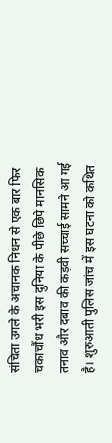संचिता उगले के अचानक निधन से एक बार फिर चकाचौंध भरी इस दुनिया के पीछे छिपे मानसिक तनाव और दबाव की कड़वी सच्चाई सामने आ गई है। शुरुआती पुलिस जांच में इस घटना को कथित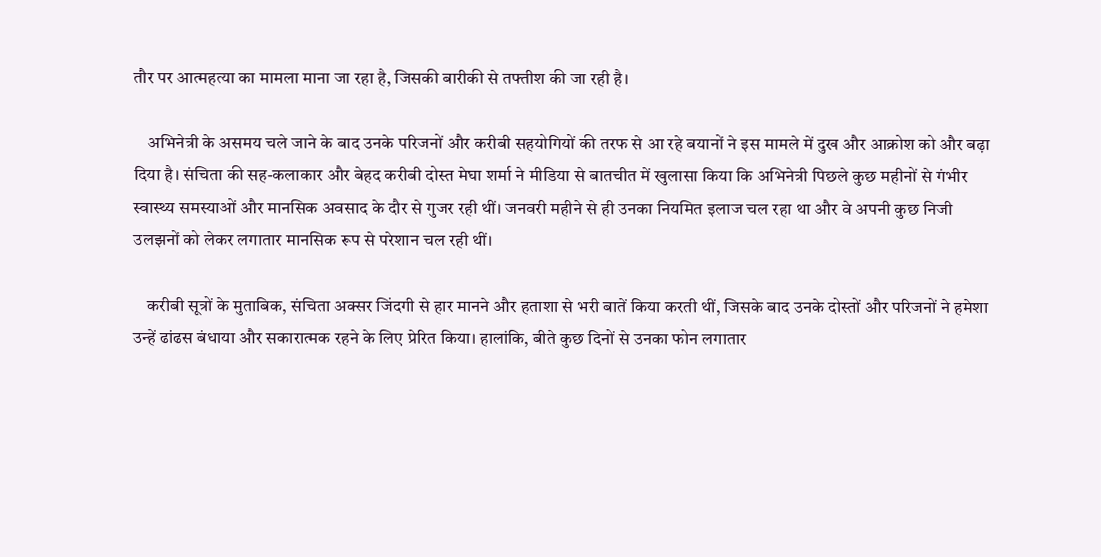तौर पर आत्महत्या का मामला माना जा रहा है, जिसकी बारीकी से तफ्तीश की जा रही है।

    अभिनेत्री के असमय चले जाने के बाद उनके परिजनों और करीबी सहयोगियों की तरफ से आ रहे बयानों ने इस मामले में दुख और आक्रोश को और बढ़ा दिया है। संचिता की सह-कलाकार और बेहद करीबी दोस्त मेघा शर्मा ने मीडिया से बातचीत में खुलासा किया कि अभिनेत्री पिछले कुछ महीनों से गंभीर स्वास्थ्य समस्याओं और मानसिक अवसाद के दौर से गुजर रही थीं। जनवरी महीने से ही उनका नियमित इलाज चल रहा था और वे अपनी कुछ निजी उलझनों को लेकर लगातार मानसिक रूप से परेशान चल रही थीं।

    करीबी सूत्रों के मुताबिक, संचिता अक्सर जिंदगी से हार मानने और हताशा से भरी बातें किया करती थीं, जिसके बाद उनके दोस्तों और परिजनों ने हमेशा उन्हें ढांढस बंधाया और सकारात्मक रहने के लिए प्रेरित किया। हालांकि, बीते कुछ दिनों से उनका फोन लगातार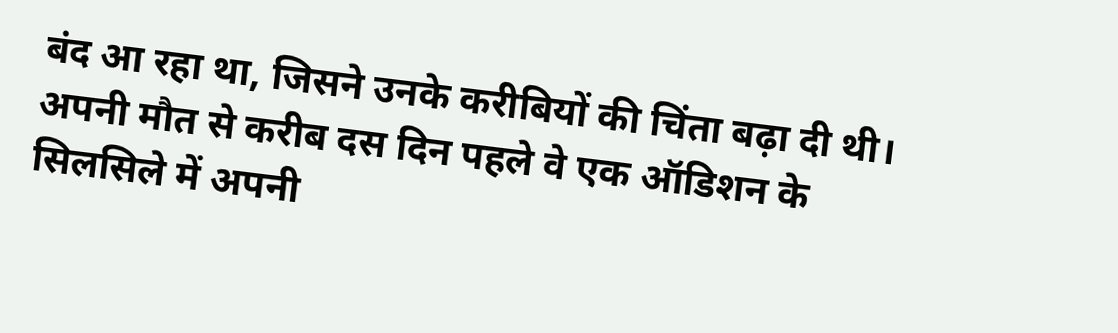बंद आ रहा था, जिसने उनके करीबियों की चिंता बढ़ा दी थी। अपनी मौत से करीब दस दिन पहले वे एक ऑडिशन के सिलसिले में अपनी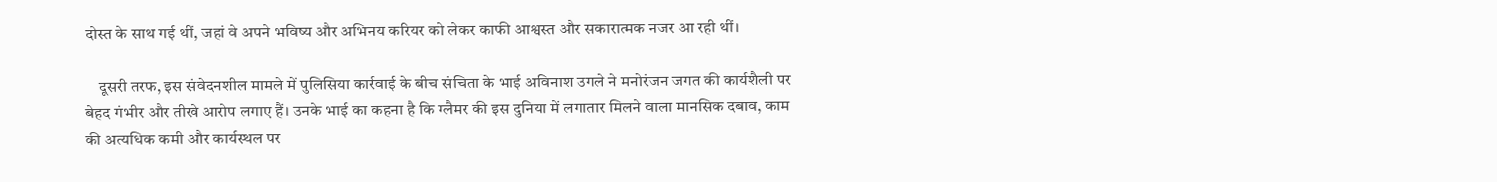दोस्त के साथ गई थीं, जहां वे अपने भविष्य और अभिनय करियर को लेकर काफी आश्वस्त और सकारात्मक नजर आ रही थीं।

    दूसरी तरफ, इस संवेदनशील मामले में पुलिसिया कार्रवाई के बीच संचिता के भाई अविनाश उगले ने मनोरंजन जगत की कार्यशैली पर बेहद गंभीर और तीखे आरोप लगाए हैं। उनके भाई का कहना है कि ग्लैमर की इस दुनिया में लगातार मिलने वाला मानसिक दबाव, काम की अत्यधिक कमी और कार्यस्थल पर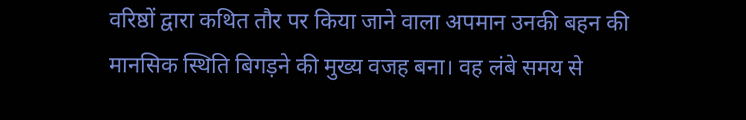वरिष्ठों द्वारा कथित तौर पर किया जाने वाला अपमान उनकी बहन की मानसिक स्थिति बिगड़ने की मुख्य वजह बना। वह लंबे समय से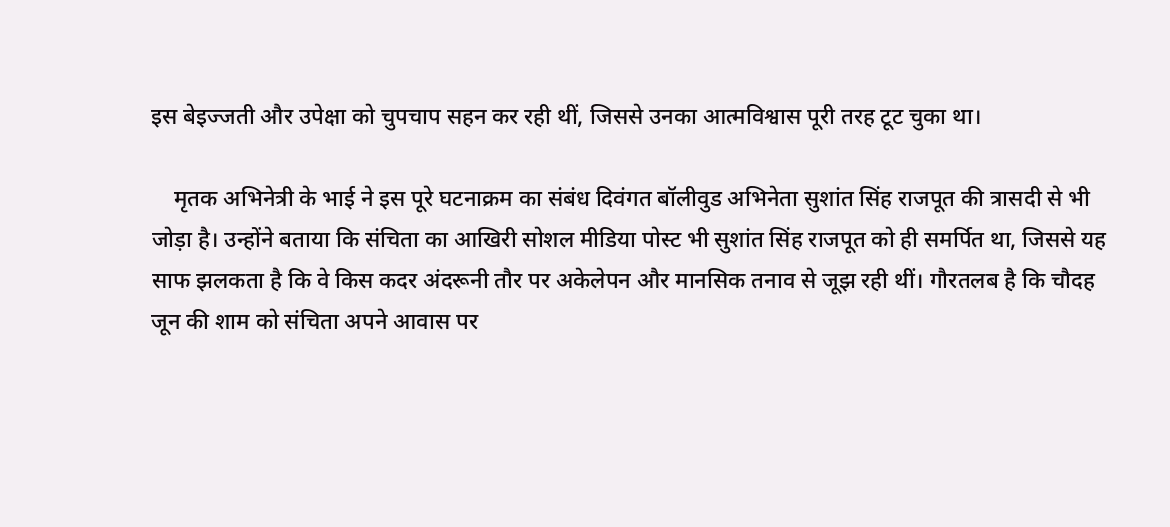इस बेइज्जती और उपेक्षा को चुपचाप सहन कर रही थीं, जिससे उनका आत्मविश्वास पूरी तरह टूट चुका था।

    मृतक अभिनेत्री के भाई ने इस पूरे घटनाक्रम का संबंध दिवंगत बॉलीवुड अभिनेता सुशांत सिंह राजपूत की त्रासदी से भी जोड़ा है। उन्होंने बताया कि संचिता का आखिरी सोशल मीडिया पोस्ट भी सुशांत सिंह राजपूत को ही समर्पित था, जिससे यह साफ झलकता है कि वे किस कदर अंदरूनी तौर पर अकेलेपन और मानसिक तनाव से जूझ रही थीं। गौरतलब है कि चौदह जून की शाम को संचिता अपने आवास पर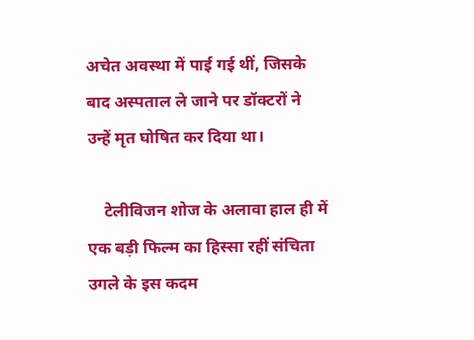अचेत अवस्था में पाई गई थीं, जिसके बाद अस्पताल ले जाने पर डॉक्टरों ने उन्हें मृत घोषित कर दिया था।

    टेलीविजन शोज के अलावा हाल ही में एक बड़ी फिल्म का हिस्सा रहीं संचिता उगले के इस कदम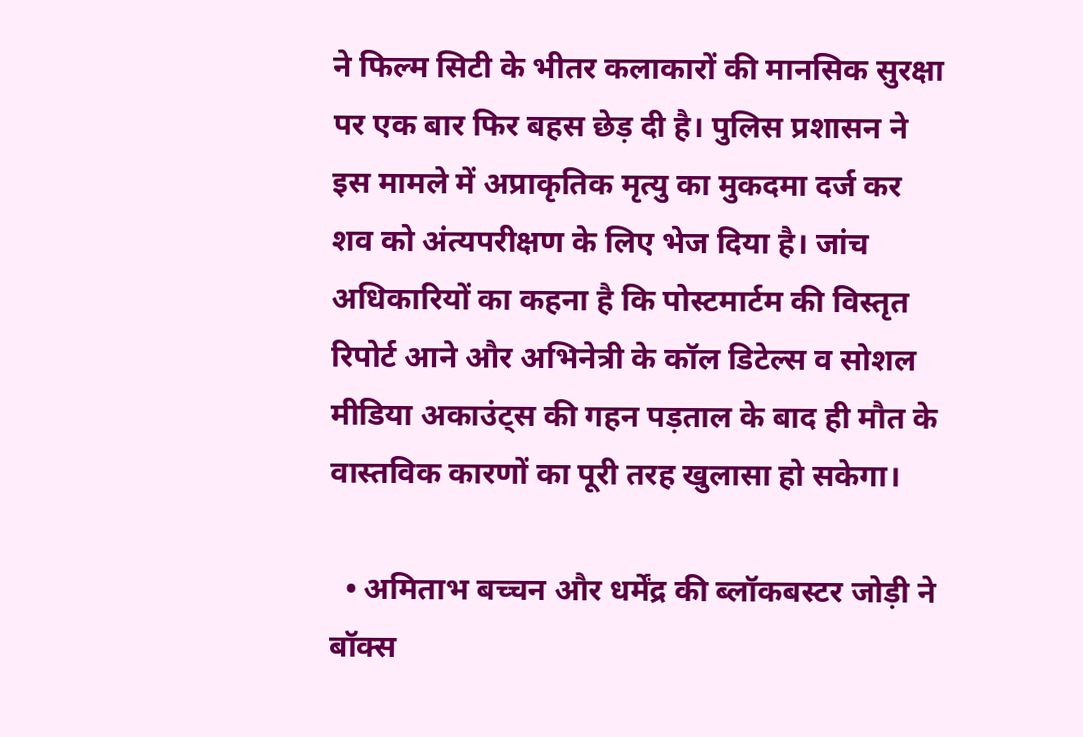ने फिल्म सिटी के भीतर कलाकारों की मानसिक सुरक्षा पर एक बार फिर बहस छेड़ दी है। पुलिस प्रशासन ने इस मामले में अप्राकृतिक मृत्यु का मुकदमा दर्ज कर शव को अंत्यपरीक्षण के लिए भेज दिया है। जांच अधिकारियों का कहना है कि पोस्टमार्टम की विस्तृत रिपोर्ट आने और अभिनेत्री के कॉल डिटेल्स व सोशल मीडिया अकाउंट्स की गहन पड़ताल के बाद ही मौत के वास्तविक कारणों का पूरी तरह खुलासा हो सकेगा।

  • अमिताभ बच्चन और धर्मेंद्र की ब्लॉकबस्टर जोड़ी ने बॉक्स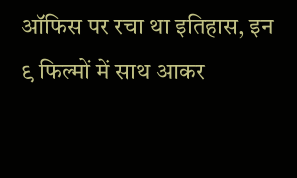ऑफिस पर रचा था इतिहास, इन ९ फिल्मों में साथ आकर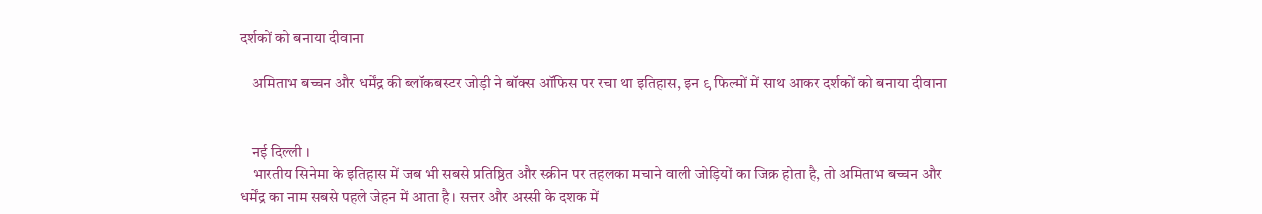दर्शकों को बनाया दीवाना

    अमिताभ बच्चन और धर्मेंद्र की ब्लॉकबस्टर जोड़ी ने बॉक्स ऑफिस पर रचा था इतिहास, इन ९ फिल्मों में साथ आकर दर्शकों को बनाया दीवाना


    नई दिल्ली ।
    भारतीय सिनेमा के इतिहास में जब भी सबसे प्रतिष्ठित और स्क्रीन पर तहलका मचाने वाली जोड़ियों का जिक्र होता है, तो अमिताभ बच्चन और धर्मेंद्र का नाम सबसे पहले जेहन में आता है। सत्तर और अस्सी के दशक में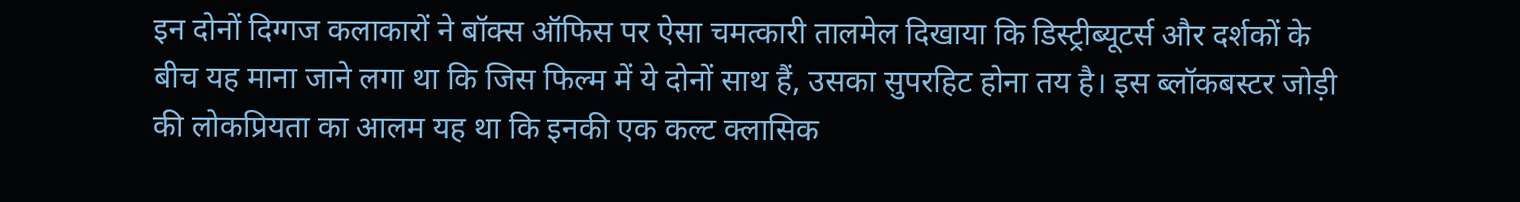इन दोनों दिग्गज कलाकारों ने बॉक्स ऑफिस पर ऐसा चमत्कारी तालमेल दिखाया कि डिस्ट्रीब्यूटर्स और दर्शकों के बीच यह माना जाने लगा था कि जिस फिल्म में ये दोनों साथ हैं, उसका सुपरहिट होना तय है। इस ब्लॉकबस्टर जोड़ी की लोकप्रियता का आलम यह था कि इनकी एक कल्ट क्लासिक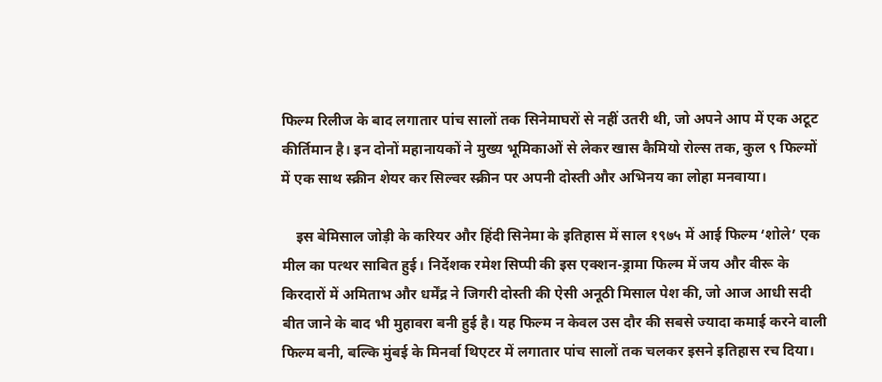फिल्म रिलीज के बाद लगातार पांच सालों तक सिनेमाघरों से नहीं उतरी थी, जो अपने आप में एक अटूट कीर्तिमान है। इन दोनों महानायकों ने मुख्य भूमिकाओं से लेकर खास कैमियो रोल्स तक, कुल ९ फिल्मों में एक साथ स्क्रीन शेयर कर सिल्वर स्क्रीन पर अपनी दोस्ती और अभिनय का लोहा मनवाया।

    इस बेमिसाल जोड़ी के करियर और हिंदी सिनेमा के इतिहास में साल १९७५ में आई फिल्म ‘शोले’ एक मील का पत्थर साबित हुई। निर्देशक रमेश सिप्पी की इस एक्शन-ड्रामा फिल्म में जय और वीरू के किरदारों में अमिताभ और धर्मेंद्र ने जिगरी दोस्ती की ऐसी अनूठी मिसाल पेश की, जो आज आधी सदी बीत जाने के बाद भी मुहावरा बनी हुई है। यह फिल्म न केवल उस दौर की सबसे ज्यादा कमाई करने वाली फिल्म बनी, बल्कि मुंबई के मिनर्वा थिएटर में लगातार पांच सालों तक चलकर इसने इतिहास रच दिया।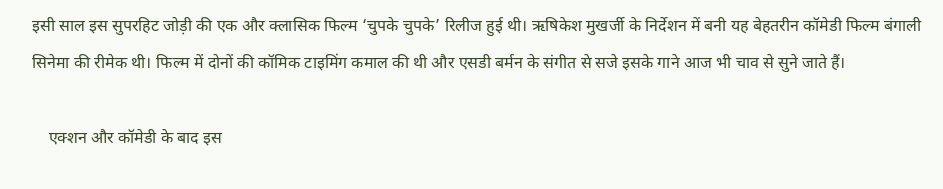इसी साल इस सुपरहिट जोड़ी की एक और क्लासिक फिल्म ‘चुपके चुपके’ रिलीज हुई थी। ऋषिकेश मुखर्जी के निर्देशन में बनी यह बेहतरीन कॉमेडी फिल्म बंगाली सिनेमा की रीमेक थी। फिल्म में दोनों की कॉमिक टाइमिंग कमाल की थी और एसडी बर्मन के संगीत से सजे इसके गाने आज भी चाव से सुने जाते हैं।

    एक्शन और कॉमेडी के बाद इस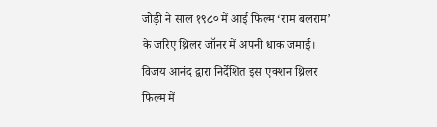जोड़ी ने साल १९८० में आई फिल्म ‘राम बलराम’ के जरिए थ्रिलर जॉनर में अपनी धाक जमाई। विजय आनंद द्वारा निर्देशित इस एक्शन थ्रिलर फिल्म में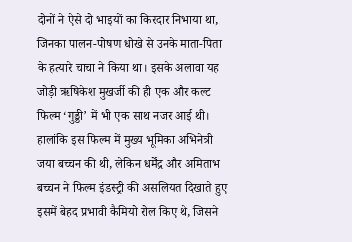दोनों ने ऐसे दो भाइयों का किरदार निभाया था, जिनका पालन-पोषण धोखे से उनके माता-पिता के हत्यारे चाचा ने किया था। इसके अलावा यह जोड़ी ऋषिकेश मुखर्जी की ही एक और कल्ट फिल्म ‘गुड्डी’ में भी एक साथ नजर आई थी। हालांकि इस फिल्म में मुख्य भूमिका अभिनेत्री जया बच्चन की थी, लेकिन धर्मेंद्र और अमिताभ बच्चन ने फिल्म इंडस्ट्री की असलियत दिखाते हुए इसमें बेहद प्रभावी कैमियो रोल किए थे, जिसने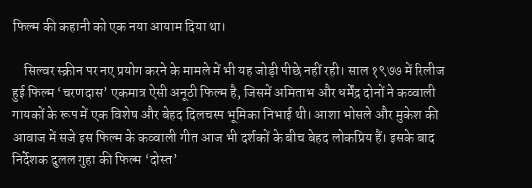फिल्म की कहानी को एक नया आयाम दिया था।

    सिल्वर स्क्रीन पर नए प्रयोग करने के मामले में भी यह जोड़ी पीछे नहीं रही। साल १९७७ में रिलीज हुई फिल्म ‘चरणदास’ एकमात्र ऐसी अनूठी फिल्म है, जिसमें अमिताभ और धर्मेंद्र दोनों ने कव्वाली गायकों के रूप में एक विशेष और बेहद दिलचस्प भूमिका निभाई थी। आशा भोसले और मुकेश की आवाज में सजे इस फिल्म के कव्वाली गीत आज भी दर्शकों के बीच बेहद लोकप्रिय हैं। इसके बाद निर्देशक दुलल गुहा की फिल्म ‘दोस्त’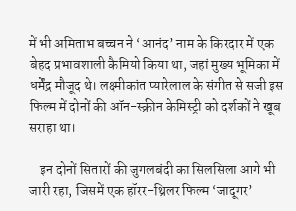में भी अमिताभ बच्चन ने ‘आनंद’ नाम के किरदार में एक बेहद प्रभावशाली कैमियो किया था, जहां मुख्य भूमिका में धर्मेंद्र मौजूद थे। लक्ष्मीकांत प्यारेलाल के संगीत से सजी इस फिल्म में दोनों की ऑन-स्क्रीन केमिस्ट्री को दर्शकों ने खूब सराहा था।

    इन दोनों सितारों की जुगलबंदी का सिलसिला आगे भी जारी रहा, जिसमें एक हॉरर-थ्रिलर फिल्म ‘जादूगर’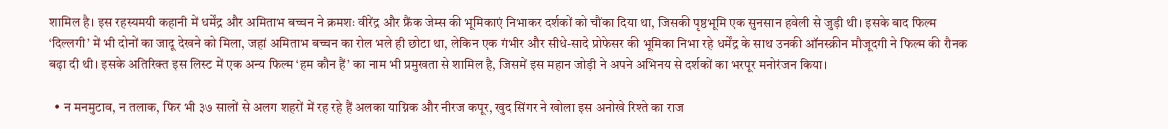शामिल है। इस रहस्यमयी कहानी में धर्मेंद्र और अमिताभ बच्चन ने क्रमशः वीरेंद्र और फ्रैंक जेम्स की भूमिकाएं निभाकर दर्शकों को चौंका दिया था, जिसकी पृष्ठभूमि एक सुनसान हवेली से जुड़ी थी। इसके बाद फिल्म ‘दिल्लगी’ में भी दोनों का जादू देखने को मिला, जहां अमिताभ बच्चन का रोल भले ही छोटा था, लेकिन एक गंभीर और सीधे-सादे प्रोफेसर की भूमिका निभा रहे धर्मेंद्र के साथ उनकी ऑनस्क्रीन मौजूदगी ने फिल्म की रौनक बढ़ा दी थी। इसके अतिरिक्त इस लिस्ट में एक अन्य फिल्म ‘हम कौन हैं’ का नाम भी प्रमुखता से शामिल है, जिसमें इस महान जोड़ी ने अपने अभिनय से दर्शकों का भरपूर मनोरंजन किया।

  • न मनमुटाव, न तलाक, फिर भी ३७ सालों से अलग शहरों में रह रहे हैं अलका याग्निक और नीरज कपूर, खुद सिंगर ने खोला इस अनोखे रिश्ते का राज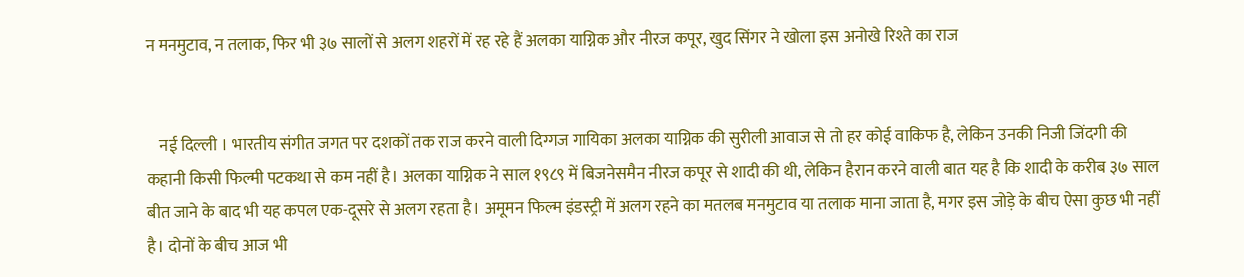न मनमुटाव, न तलाक, फिर भी ३७ सालों से अलग शहरों में रह रहे हैं अलका याग्निक और नीरज कपूर, खुद सिंगर ने खोला इस अनोखे रिश्ते का राज


    नई दिल्ली । भारतीय संगीत जगत पर दशकों तक राज करने वाली दिग्गज गायिका अलका याग्निक की सुरीली आवाज से तो हर कोई वाकिफ है, लेकिन उनकी निजी जिंदगी की कहानी किसी फिल्मी पटकथा से कम नहीं है। अलका याग्निक ने साल १९८९ में बिजनेसमैन नीरज कपूर से शादी की थी, लेकिन हैरान करने वाली बात यह है कि शादी के करीब ३७ साल बीत जाने के बाद भी यह कपल एक-दूसरे से अलग रहता है। अमूमन फिल्म इंडस्ट्री में अलग रहने का मतलब मनमुटाव या तलाक माना जाता है, मगर इस जोड़े के बीच ऐसा कुछ भी नहीं है। दोनों के बीच आज भी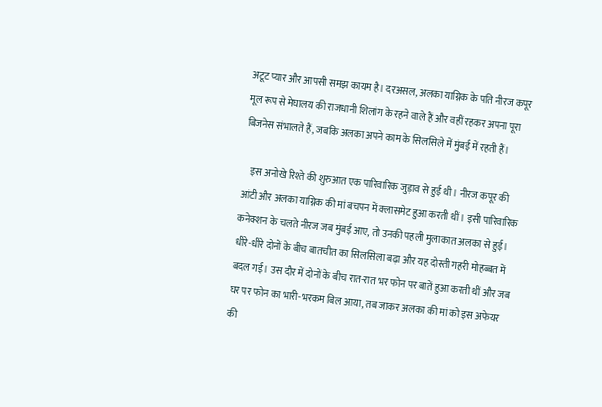अटूट प्यार और आपसी समझ कायम है। दरअसल, अलका याग्निक के पति नीरज कपूर मूल रूप से मेघालय की राजधानी शिलांग के रहने वाले हैं और वहीं रहकर अपना पूरा बिजनेस संभालते हैं, जबकि अलका अपने काम के सिलसिले में मुंबई में रहती हैं।

    इस अनोखे रिश्ते की शुरुआत एक पारिवारिक जुड़ाव से हुई थी। नीरज कपूर की आंटी और अलका याग्निक की मां बचपन में क्लासमेट हुआ करती थीं। इसी पारिवारिक कनेक्शन के चलते नीरज जब मुंबई आए, तो उनकी पहली मुलाकात अलका से हुई। धीरे-धीरे दोनों के बीच बातचीत का सिलसिला बढ़ा और यह दोस्ती गहरी मोहब्बत में बदल गई। उस दौर में दोनों के बीच रात-रात भर फोन पर बातें हुआ करती थीं और जब घर पर फोन का भारी-भरकम बिल आया, तब जाकर अलका की मां को इस अफेयर की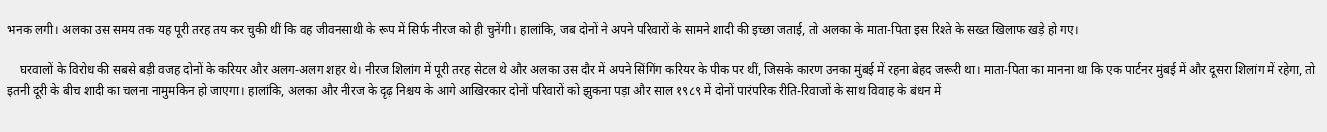भनक लगी। अलका उस समय तक यह पूरी तरह तय कर चुकी थीं कि वह जीवनसाथी के रूप में सिर्फ नीरज को ही चुनेंगी। हालांकि, जब दोनों ने अपने परिवारों के सामने शादी की इच्छा जताई, तो अलका के माता-पिता इस रिश्ते के सख्त खिलाफ खड़े हो गए।

    घरवालों के विरोध की सबसे बड़ी वजह दोनों के करियर और अलग-अलग शहर थे। नीरज शिलांग में पूरी तरह सेटल थे और अलका उस दौर में अपने सिंगिंग करियर के पीक पर थीं, जिसके कारण उनका मुंबई में रहना बेहद जरूरी था। माता-पिता का मानना था कि एक पार्टनर मुंबई में और दूसरा शिलांग में रहेगा, तो इतनी दूरी के बीच शादी का चलना नामुमकिन हो जाएगा। हालांकि, अलका और नीरज के दृढ़ निश्चय के आगे आखिरकार दोनों परिवारों को झुकना पड़ा और साल १९८९ में दोनों पारंपरिक रीति-रिवाजों के साथ विवाह के बंधन में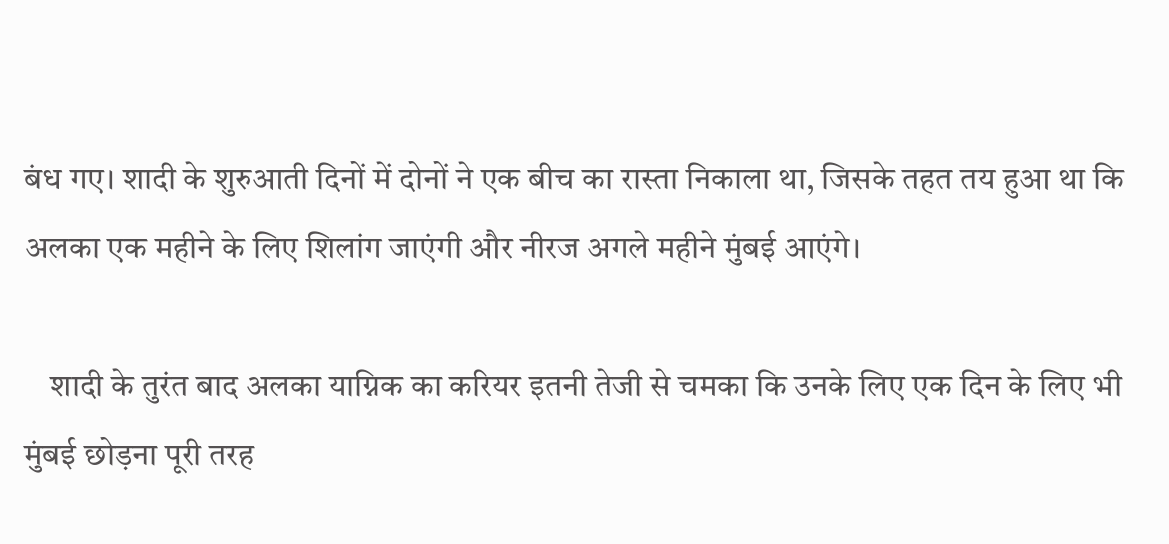बंध गए। शादी के शुरुआती दिनों में दोनों ने एक बीच का रास्ता निकाला था, जिसके तहत तय हुआ था कि अलका एक महीने के लिए शिलांग जाएंगी और नीरज अगले महीने मुंबई आएंगे।

    शादी के तुरंत बाद अलका याग्निक का करियर इतनी तेजी से चमका कि उनके लिए एक दिन के लिए भी मुंबई छोड़ना पूरी तरह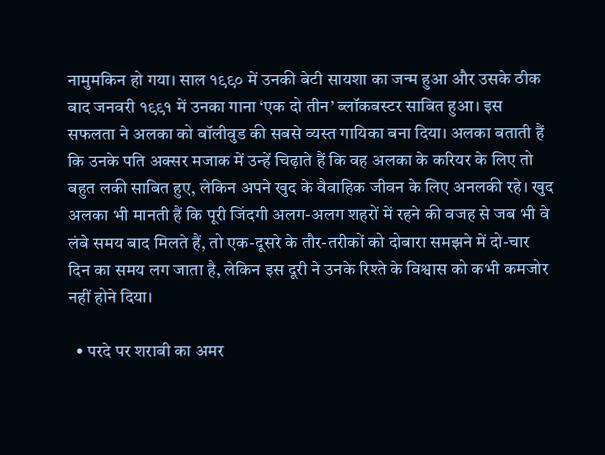नामुमकिन हो गया। साल १९९० में उनकी बेटी सायशा का जन्म हुआ और उसके ठीक बाद जनवरी १९९१ में उनका गाना ‘एक दो तीन’ ब्लॉकबस्टर साबित हुआ। इस सफलता ने अलका को बॉलीवुड की सबसे व्यस्त गायिका बना दिया। अलका बताती हैं कि उनके पति अक्सर मजाक में उन्हें चिढ़ाते हैं कि वह अलका के करियर के लिए तो बहुत लकी साबित हुए, लेकिन अपने खुद के वैवाहिक जीवन के लिए अनलकी रहे। खुद अलका भी मानती हैं कि पूरी जिंदगी अलग-अलग शहरों में रहने की वजह से जब भी वे लंबे समय बाद मिलते हैं, तो एक-दूसरे के तौर-तरीकों को दोबारा समझने में दो-चार दिन का समय लग जाता है, लेकिन इस दूरी ने उनके रिश्ते के विश्वास को कभी कमजोर नहीं होने दिया।

  • परदे पर शराबी का अमर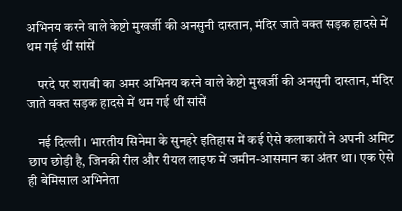अभिनय करने वाले केष्टो मुखर्जी की अनसुनी दास्तान, मंदिर जाते वक्त सड़क हादसे में थम गई थीं सांसें

    परदे पर शराबी का अमर अभिनय करने वाले केष्टो मुखर्जी की अनसुनी दास्तान, मंदिर जाते वक्त सड़क हादसे में थम गई थीं सांसें

    नई दिल्ली । भारतीय सिनेमा के सुनहरे इतिहास में कई ऐसे कलाकारों ने अपनी अमिट छाप छोड़ी है, जिनकी रील और रीयल लाइफ में जमीन-आसमान का अंतर था। एक ऐसे ही बेमिसाल अभिनेता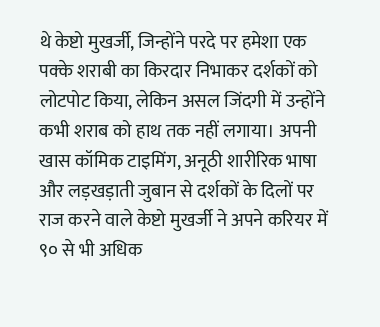थे केष्टो मुखर्जी, जिन्होंने परदे पर हमेशा एक पक्के शराबी का किरदार निभाकर दर्शकों को लोटपोट किया, लेकिन असल जिंदगी में उन्होंने कभी शराब को हाथ तक नहीं लगाया। अपनी खास कॉमिक टाइमिंग, अनूठी शारीरिक भाषा और लड़खड़ाती जुबान से दर्शकों के दिलों पर राज करने वाले केष्टो मुखर्जी ने अपने करियर में ९० से भी अधिक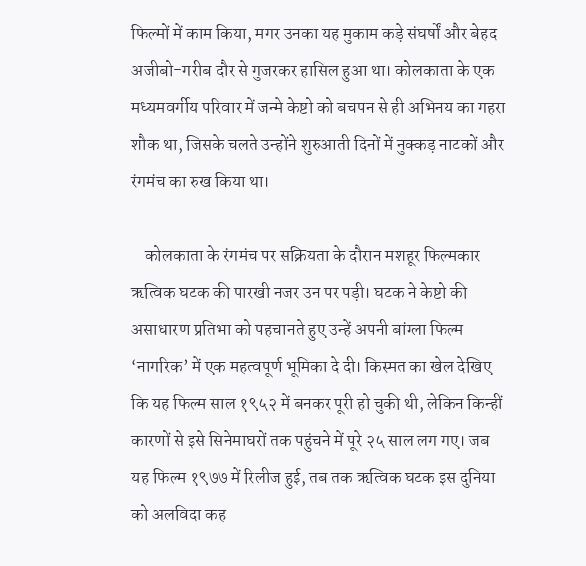फिल्मों में काम किया, मगर उनका यह मुकाम कड़े संघर्षों और बेहद अजीबो-गरीब दौर से गुजरकर हासिल हुआ था। कोलकाता के एक मध्यमवर्गीय परिवार में जन्मे केष्टो को बचपन से ही अभिनय का गहरा शौक था, जिसके चलते उन्होंने शुरुआती दिनों में नुक्कड़ नाटकों और रंगमंच का रुख किया था।

    कोलकाता के रंगमंच पर सक्रियता के दौरान मशहूर फिल्मकार ऋत्विक घटक की पारखी नजर उन पर पड़ी। घटक ने केष्टो की असाधारण प्रतिभा को पहचानते हुए उन्हें अपनी बांग्ला फिल्म ‘नागरिक’ में एक महत्वपूर्ण भूमिका दे दी। किस्मत का खेल देखिए कि यह फिल्म साल १९५२ में बनकर पूरी हो चुकी थी, लेकिन किन्हीं कारणों से इसे सिनेमाघरों तक पहुंचने में पूरे २५ साल लग गए। जब यह फिल्म १९७७ में रिलीज हुई, तब तक ऋत्विक घटक इस दुनिया को अलविदा कह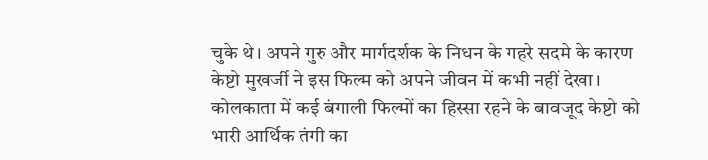चुके थे। अपने गुरु और मार्गदर्शक के निधन के गहरे सदमे के कारण केष्टो मुखर्जी ने इस फिल्म को अपने जीवन में कभी नहीं देखा। कोलकाता में कई बंगाली फिल्मों का हिस्सा रहने के बावजूद केष्टो को भारी आर्थिक तंगी का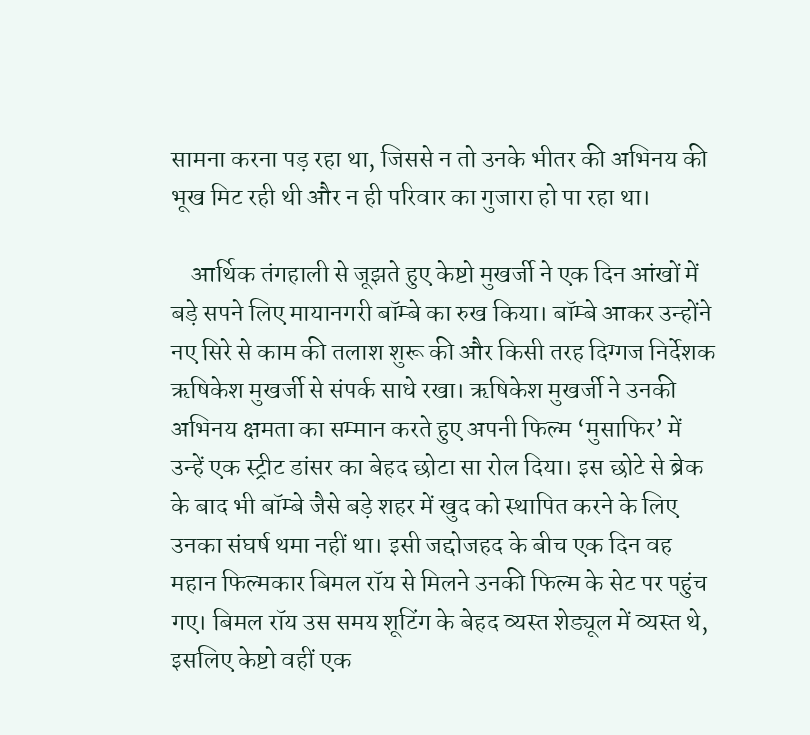सामना करना पड़ रहा था, जिससे न तो उनके भीतर की अभिनय की भूख मिट रही थी और न ही परिवार का गुजारा हो पा रहा था।

    आर्थिक तंगहाली से जूझते हुए केष्टो मुखर्जी ने एक दिन आंखों में बड़े सपने लिए मायानगरी बॉम्बे का रुख किया। बॉम्बे आकर उन्होंने नए सिरे से काम की तलाश शुरू की और किसी तरह दिग्गज निर्देशक ऋषिकेश मुखर्जी से संपर्क साधे रखा। ऋषिकेश मुखर्जी ने उनकी अभिनय क्षमता का सम्मान करते हुए अपनी फिल्म ‘मुसाफिर’ में उन्हें एक स्ट्रीट डांसर का बेहद छोटा सा रोल दिया। इस छोटे से ब्रेक के बाद भी बॉम्बे जैसे बड़े शहर में खुद को स्थापित करने के लिए उनका संघर्ष थमा नहीं था। इसी जद्दोजहद के बीच एक दिन वह महान फिल्मकार बिमल रॉय से मिलने उनकी फिल्म के सेट पर पहुंच गए। बिमल रॉय उस समय शूटिंग के बेहद व्यस्त शेड्यूल में व्यस्त थे, इसलिए केष्टो वहीं एक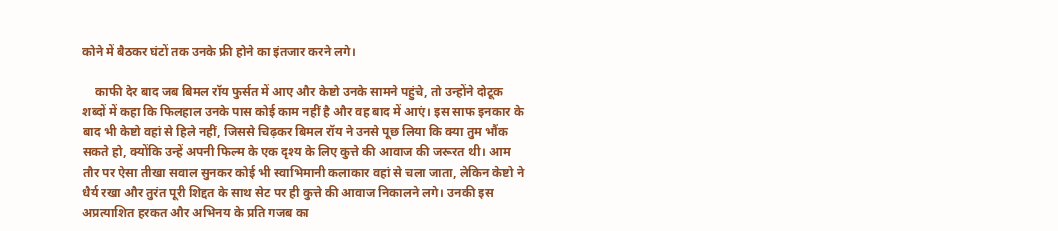कोने में बैठकर घंटों तक उनके फ्री होने का इंतजार करने लगे।

    काफी देर बाद जब बिमल रॉय फुर्सत में आए और केष्टो उनके सामने पहुंचे, तो उन्होंने दोटूक शब्दों में कहा कि फिलहाल उनके पास कोई काम नहीं है और वह बाद में आएं। इस साफ इनकार के बाद भी केष्टो वहां से हिले नहीं, जिससे चिढ़कर बिमल रॉय ने उनसे पूछ लिया कि क्या तुम भौंक सकते हो, क्योंकि उन्हें अपनी फिल्म के एक दृश्य के लिए कुत्ते की आवाज की जरूरत थी। आम तौर पर ऐसा तीखा सवाल सुनकर कोई भी स्वाभिमानी कलाकार वहां से चला जाता, लेकिन केष्टो ने धैर्य रखा और तुरंत पूरी शिद्दत के साथ सेट पर ही कुत्ते की आवाज निकालने लगे। उनकी इस अप्रत्याशित हरकत और अभिनय के प्रति गजब का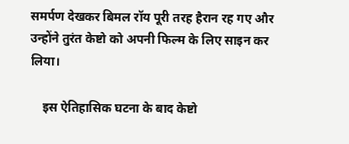समर्पण देखकर बिमल रॉय पूरी तरह हैरान रह गए और उन्होंने तुरंत केष्टो को अपनी फिल्म के लिए साइन कर लिया।

    इस ऐतिहासिक घटना के बाद केष्टो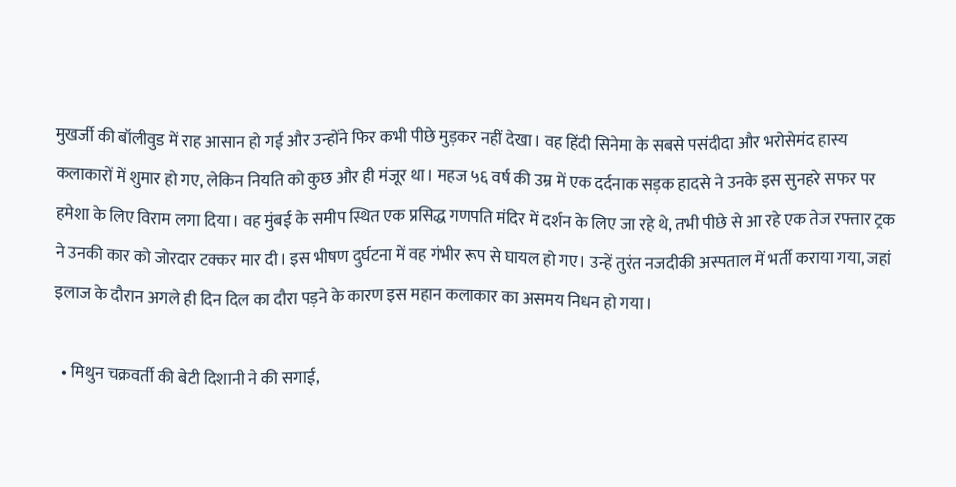मुखर्जी की बॉलीवुड में राह आसान हो गई और उन्होंने फिर कभी पीछे मुड़कर नहीं देखा। वह हिंदी सिनेमा के सबसे पसंदीदा और भरोसेमंद हास्य कलाकारों में शुमार हो गए, लेकिन नियति को कुछ और ही मंजूर था। महज ५६ वर्ष की उम्र में एक दर्दनाक सड़क हादसे ने उनके इस सुनहरे सफर पर हमेशा के लिए विराम लगा दिया। वह मुंबई के समीप स्थित एक प्रसिद्ध गणपति मंदिर में दर्शन के लिए जा रहे थे, तभी पीछे से आ रहे एक तेज रफ्तार ट्रक ने उनकी कार को जोरदार टक्कर मार दी। इस भीषण दुर्घटना में वह गंभीर रूप से घायल हो गए। उन्हें तुरंत नजदीकी अस्पताल में भर्ती कराया गया, जहां इलाज के दौरान अगले ही दिन दिल का दौरा पड़ने के कारण इस महान कलाकार का असमय निधन हो गया।

  • मिथुन चक्रवर्ती की बेटी दिशानी ने की सगाई,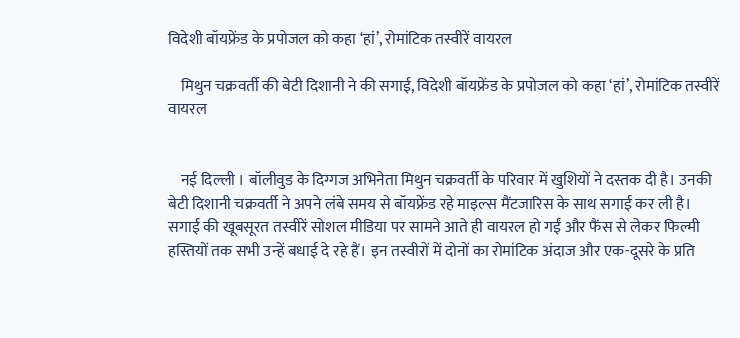विदेशी बॉयफ्रेंड के प्रपोजल को कहा ‘हां’, रोमांटिक तस्वीरें वायरल

    मिथुन चक्रवर्ती की बेटी दिशानी ने की सगाई, विदेशी बॉयफ्रेंड के प्रपोजल को कहा ‘हां’, रोमांटिक तस्वीरें वायरल


    नई दिल्ली । बॉलीवुड के दिग्गज अभिनेता मिथुन चक्रवर्ती के परिवार में खुशियों ने दस्तक दी है। उनकी बेटी दिशानी चक्रवर्ती ने अपने लंबे समय से बॉयफ्रेंड रहे माइल्स मैंटजारिस के साथ सगाई कर ली है। सगाई की खूबसूरत तस्वीरें सोशल मीडिया पर सामने आते ही वायरल हो गईं और फैंस से लेकर फिल्मी हस्तियों तक सभी उन्हें बधाई दे रहे हैं। इन तस्वीरों में दोनों का रोमांटिक अंदाज और एक-दूसरे के प्रति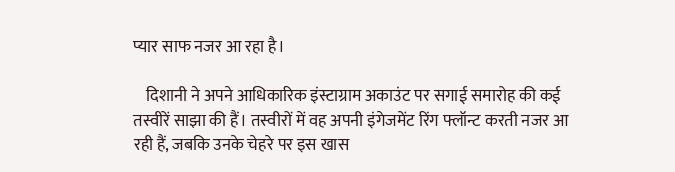प्यार साफ नजर आ रहा है।

    दिशानी ने अपने आधिकारिक इंस्टाग्राम अकाउंट पर सगाई समारोह की कई तस्वीरें साझा की हैं। तस्वीरों में वह अपनी इंगेजमेंट रिंग फ्लॉन्ट करती नजर आ रही हैं, जबकि उनके चेहरे पर इस खास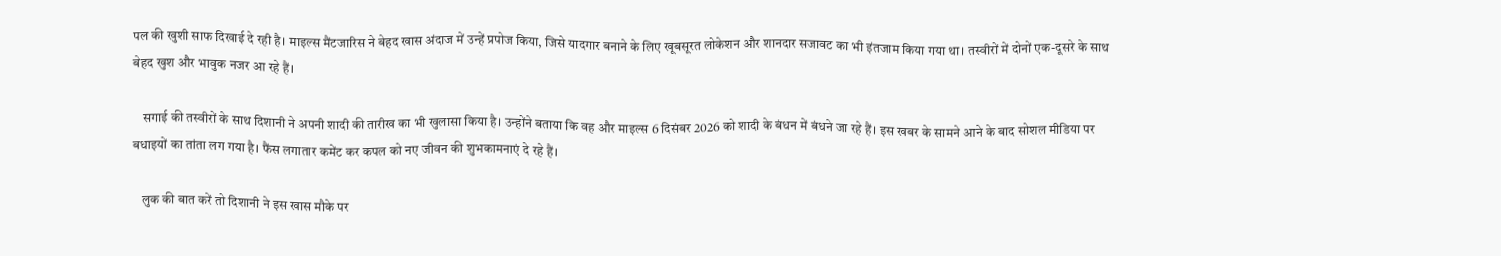पल की खुशी साफ दिखाई दे रही है। माइल्स मैंटजारिस ने बेहद खास अंदाज में उन्हें प्रपोज किया, जिसे यादगार बनाने के लिए खूबसूरत लोकेशन और शानदार सजावट का भी इंतजाम किया गया था। तस्वीरों में दोनों एक-दूसरे के साथ बेहद खुश और भावुक नजर आ रहे हैं।

    सगाई की तस्वीरों के साथ दिशानी ने अपनी शादी की तारीख का भी खुलासा किया है। उन्होंने बताया कि वह और माइल्स 6 दिसंबर 2026 को शादी के बंधन में बंधने जा रहे हैं। इस खबर के सामने आने के बाद सोशल मीडिया पर बधाइयों का तांता लग गया है। फैंस लगातार कमेंट कर कपल को नए जीवन की शुभकामनाएं दे रहे हैं।

    लुक की बात करें तो दिशानी ने इस खास मौके पर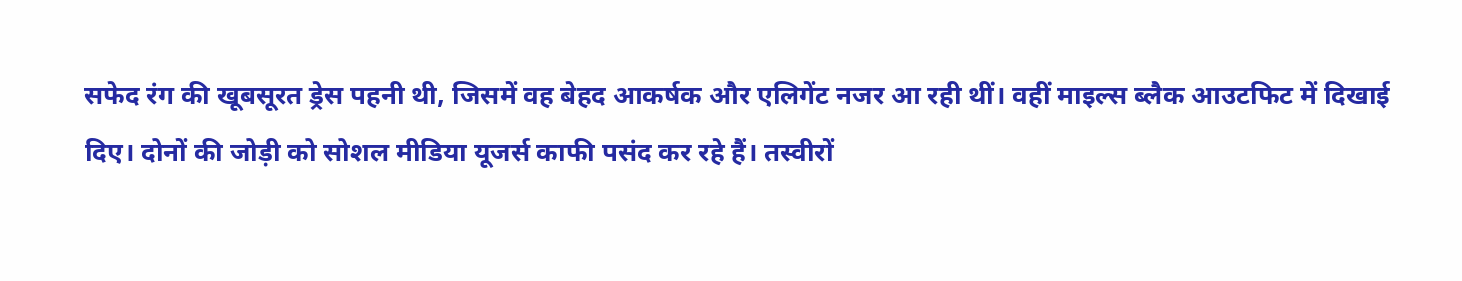सफेद रंग की खूबसूरत ड्रेस पहनी थी, जिसमें वह बेहद आकर्षक और एलिगेंट नजर आ रही थीं। वहीं माइल्स ब्लैक आउटफिट में दिखाई दिए। दोनों की जोड़ी को सोशल मीडिया यूजर्स काफी पसंद कर रहे हैं। तस्वीरों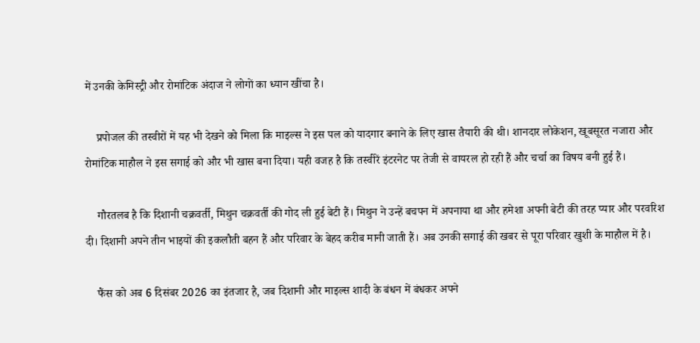में उनकी केमिस्ट्री और रोमांटिक अंदाज ने लोगों का ध्यान खींचा है।

    प्रपोजल की तस्वीरों में यह भी देखने को मिला कि माइल्स ने इस पल को यादगार बनाने के लिए खास तैयारी की थी। शानदार लोकेशन, खूबसूरत नजारा और रोमांटिक माहौल ने इस सगाई को और भी खास बना दिया। यही वजह है कि तस्वीरें इंटरनेट पर तेजी से वायरल हो रही हैं और चर्चा का विषय बनी हुई हैं।

    गौरतलब है कि दिशानी चक्रवर्ती, मिथुन चक्रवर्ती की गोद ली हुई बेटी हैं। मिथुन ने उन्हें बचपन में अपनाया था और हमेशा अपनी बेटी की तरह प्यार और परवरिश दी। दिशानी अपने तीन भाइयों की इकलौती बहन हैं और परिवार के बेहद करीब मानी जाती हैं। अब उनकी सगाई की खबर से पूरा परिवार खुशी के माहौल में है।

    फैंस को अब 6 दिसंबर 2026 का इंतजार है, जब दिशानी और माइल्स शादी के बंधन में बंधकर अपने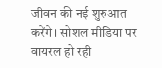जीवन की नई शुरुआत करेंगे। सोशल मीडिया पर वायरल हो रही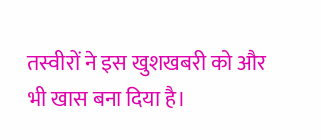तस्वीरों ने इस खुशखबरी को और भी खास बना दिया है।